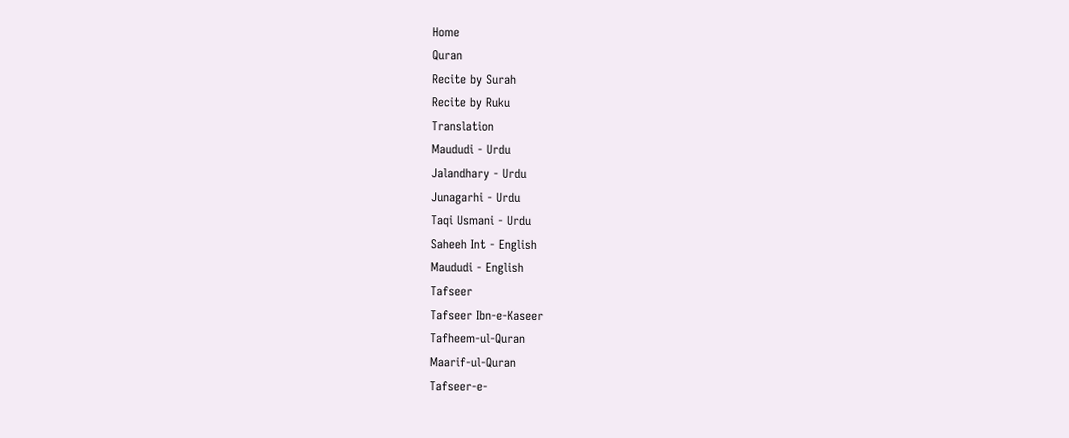Home
Quran
Recite by Surah
Recite by Ruku
Translation
Maududi - Urdu
Jalandhary - Urdu
Junagarhi - Urdu
Taqi Usmani - Urdu
Saheeh Int - English
Maududi - English
Tafseer
Tafseer Ibn-e-Kaseer
Tafheem-ul-Quran
Maarif-ul-Quran
Tafseer-e-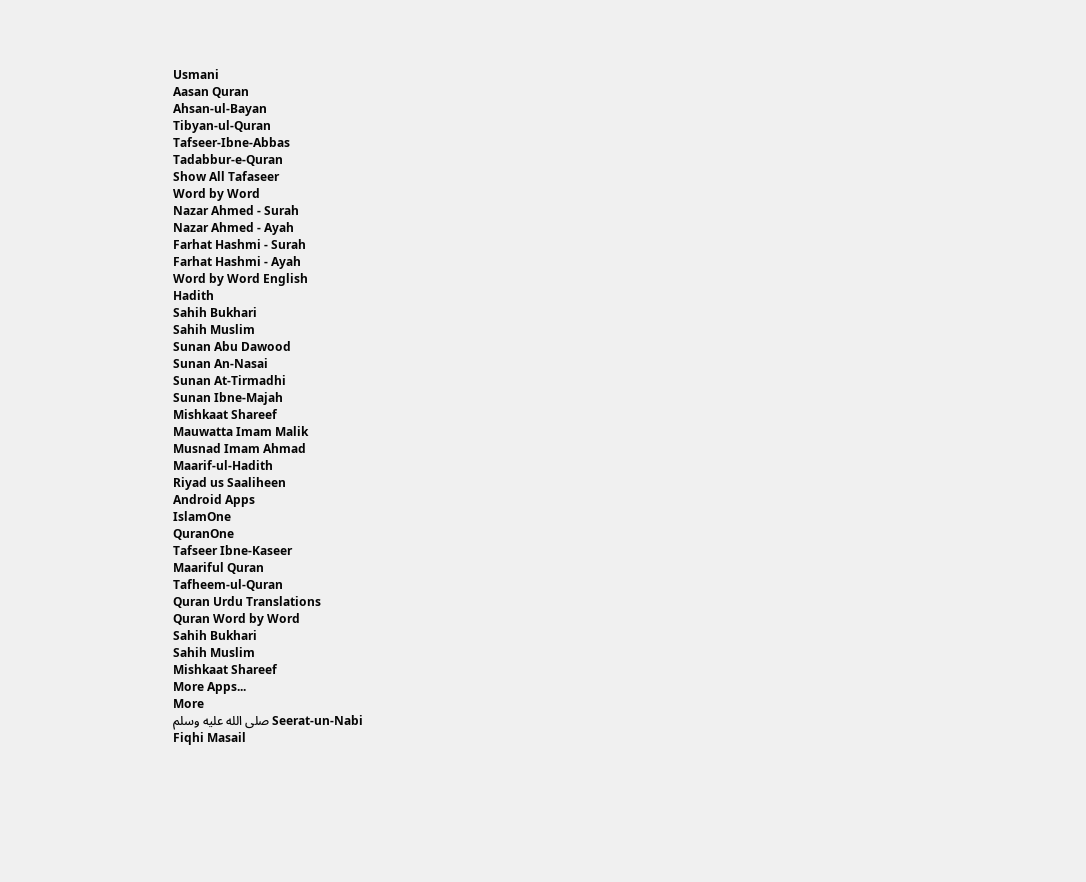Usmani
Aasan Quran
Ahsan-ul-Bayan
Tibyan-ul-Quran
Tafseer-Ibne-Abbas
Tadabbur-e-Quran
Show All Tafaseer
Word by Word
Nazar Ahmed - Surah
Nazar Ahmed - Ayah
Farhat Hashmi - Surah
Farhat Hashmi - Ayah
Word by Word English
Hadith
Sahih Bukhari
Sahih Muslim
Sunan Abu Dawood
Sunan An-Nasai
Sunan At-Tirmadhi
Sunan Ibne-Majah
Mishkaat Shareef
Mauwatta Imam Malik
Musnad Imam Ahmad
Maarif-ul-Hadith
Riyad us Saaliheen
Android Apps
IslamOne
QuranOne
Tafseer Ibne-Kaseer
Maariful Quran
Tafheem-ul-Quran
Quran Urdu Translations
Quran Word by Word
Sahih Bukhari
Sahih Muslim
Mishkaat Shareef
More Apps...
More
Seerat-un-Nabi صلى الله عليه وسلم
Fiqhi Masail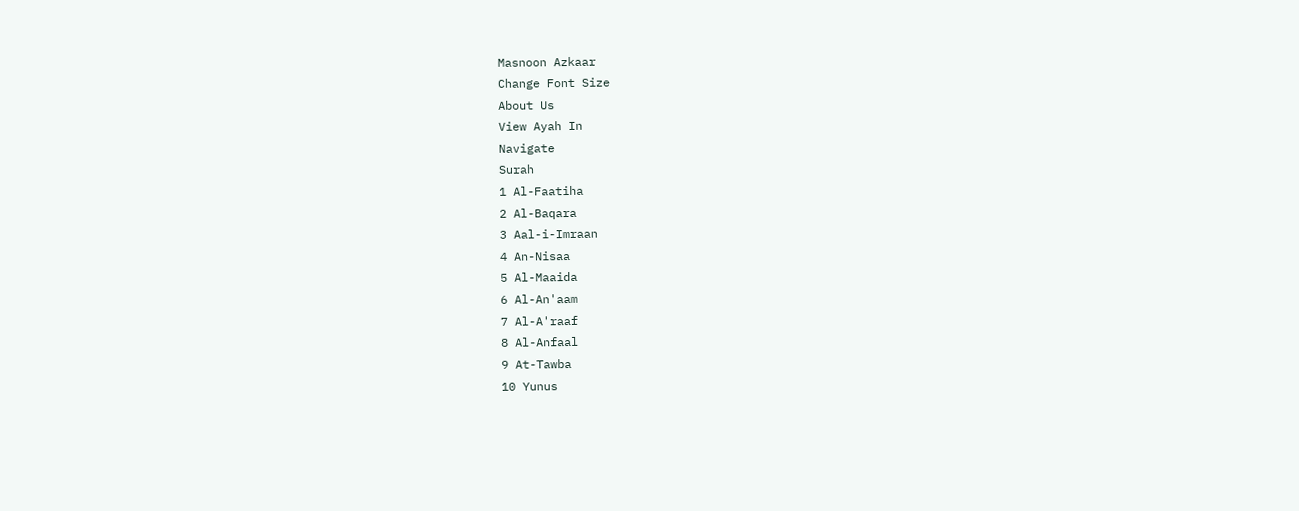Masnoon Azkaar
Change Font Size
About Us
View Ayah In
Navigate
Surah
1 Al-Faatiha
2 Al-Baqara
3 Aal-i-Imraan
4 An-Nisaa
5 Al-Maaida
6 Al-An'aam
7 Al-A'raaf
8 Al-Anfaal
9 At-Tawba
10 Yunus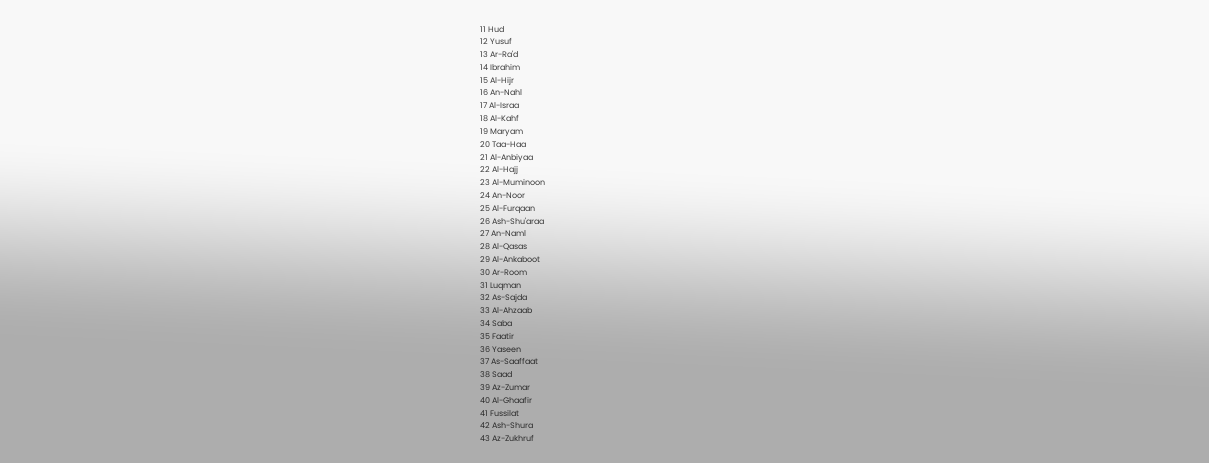11 Hud
12 Yusuf
13 Ar-Ra'd
14 Ibrahim
15 Al-Hijr
16 An-Nahl
17 Al-Israa
18 Al-Kahf
19 Maryam
20 Taa-Haa
21 Al-Anbiyaa
22 Al-Hajj
23 Al-Muminoon
24 An-Noor
25 Al-Furqaan
26 Ash-Shu'araa
27 An-Naml
28 Al-Qasas
29 Al-Ankaboot
30 Ar-Room
31 Luqman
32 As-Sajda
33 Al-Ahzaab
34 Saba
35 Faatir
36 Yaseen
37 As-Saaffaat
38 Saad
39 Az-Zumar
40 Al-Ghaafir
41 Fussilat
42 Ash-Shura
43 Az-Zukhruf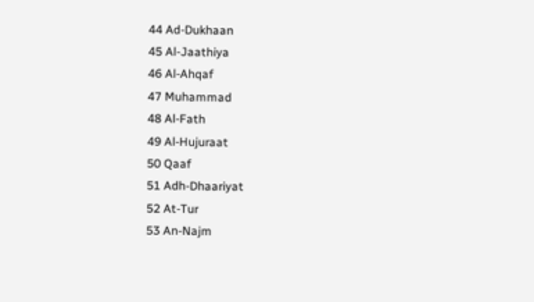44 Ad-Dukhaan
45 Al-Jaathiya
46 Al-Ahqaf
47 Muhammad
48 Al-Fath
49 Al-Hujuraat
50 Qaaf
51 Adh-Dhaariyat
52 At-Tur
53 An-Najm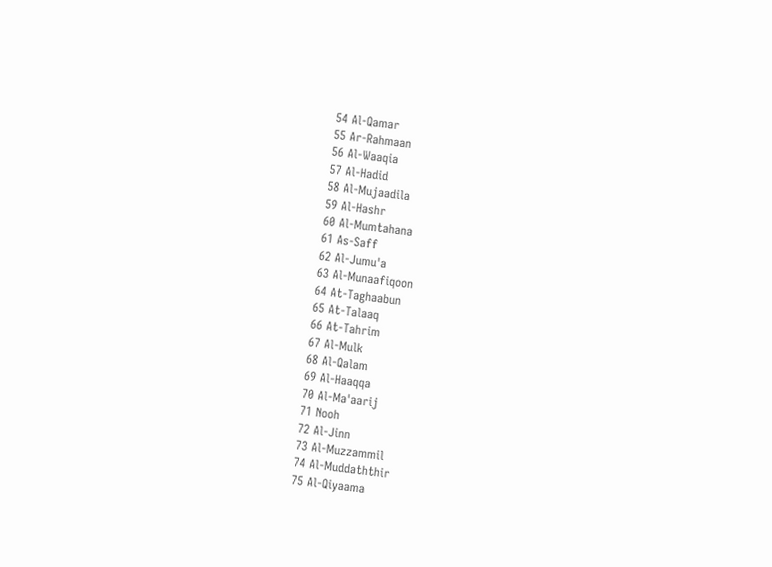54 Al-Qamar
55 Ar-Rahmaan
56 Al-Waaqia
57 Al-Hadid
58 Al-Mujaadila
59 Al-Hashr
60 Al-Mumtahana
61 As-Saff
62 Al-Jumu'a
63 Al-Munaafiqoon
64 At-Taghaabun
65 At-Talaaq
66 At-Tahrim
67 Al-Mulk
68 Al-Qalam
69 Al-Haaqqa
70 Al-Ma'aarij
71 Nooh
72 Al-Jinn
73 Al-Muzzammil
74 Al-Muddaththir
75 Al-Qiyaama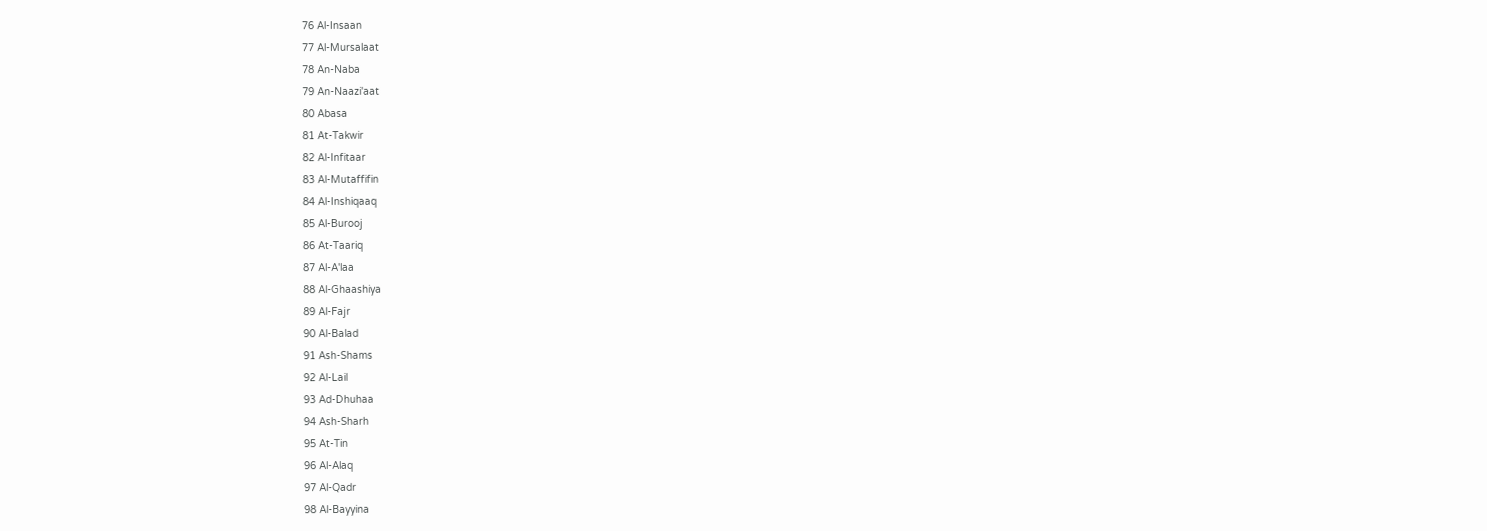76 Al-Insaan
77 Al-Mursalaat
78 An-Naba
79 An-Naazi'aat
80 Abasa
81 At-Takwir
82 Al-Infitaar
83 Al-Mutaffifin
84 Al-Inshiqaaq
85 Al-Burooj
86 At-Taariq
87 Al-A'laa
88 Al-Ghaashiya
89 Al-Fajr
90 Al-Balad
91 Ash-Shams
92 Al-Lail
93 Ad-Dhuhaa
94 Ash-Sharh
95 At-Tin
96 Al-Alaq
97 Al-Qadr
98 Al-Bayyina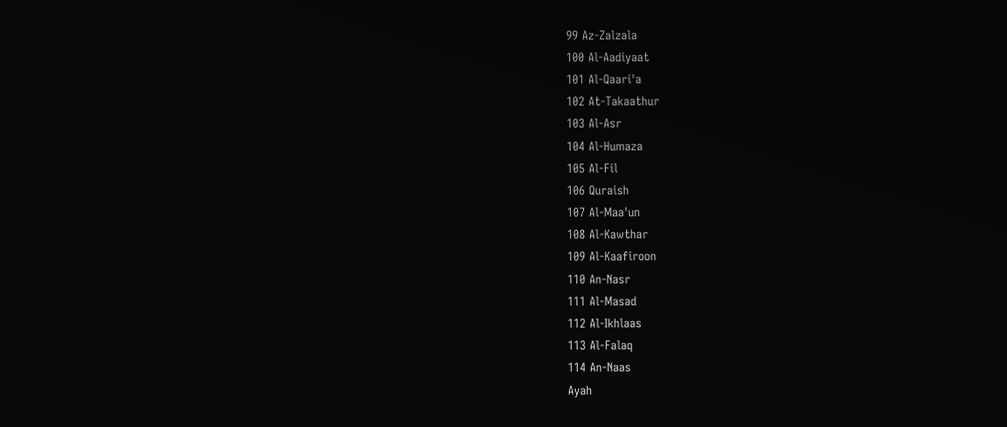99 Az-Zalzala
100 Al-Aadiyaat
101 Al-Qaari'a
102 At-Takaathur
103 Al-Asr
104 Al-Humaza
105 Al-Fil
106 Quraish
107 Al-Maa'un
108 Al-Kawthar
109 Al-Kaafiroon
110 An-Nasr
111 Al-Masad
112 Al-Ikhlaas
113 Al-Falaq
114 An-Naas
Ayah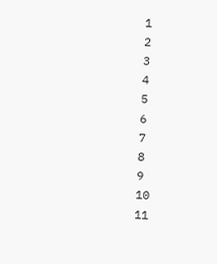1
2
3
4
5
6
7
8
9
10
11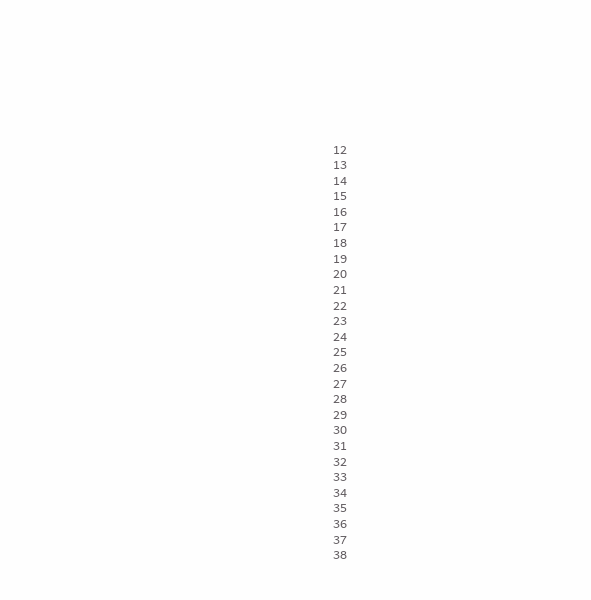12
13
14
15
16
17
18
19
20
21
22
23
24
25
26
27
28
29
30
31
32
33
34
35
36
37
38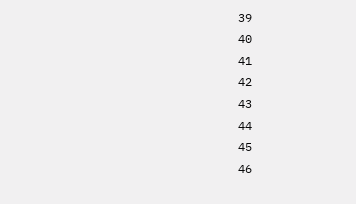39
40
41
42
43
44
45
46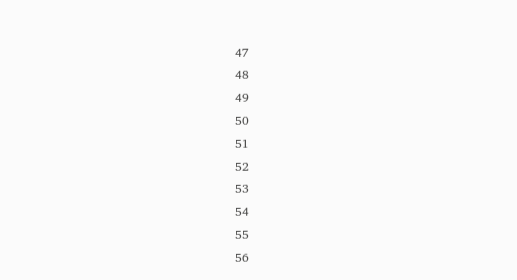47
48
49
50
51
52
53
54
55
56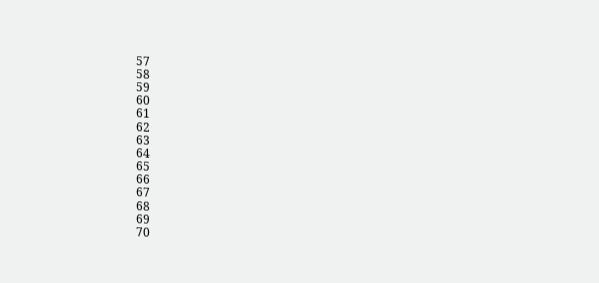57
58
59
60
61
62
63
64
65
66
67
68
69
70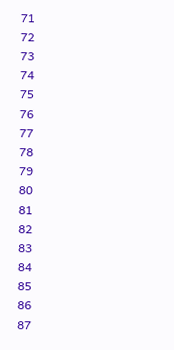71
72
73
74
75
76
77
78
79
80
81
82
83
84
85
86
87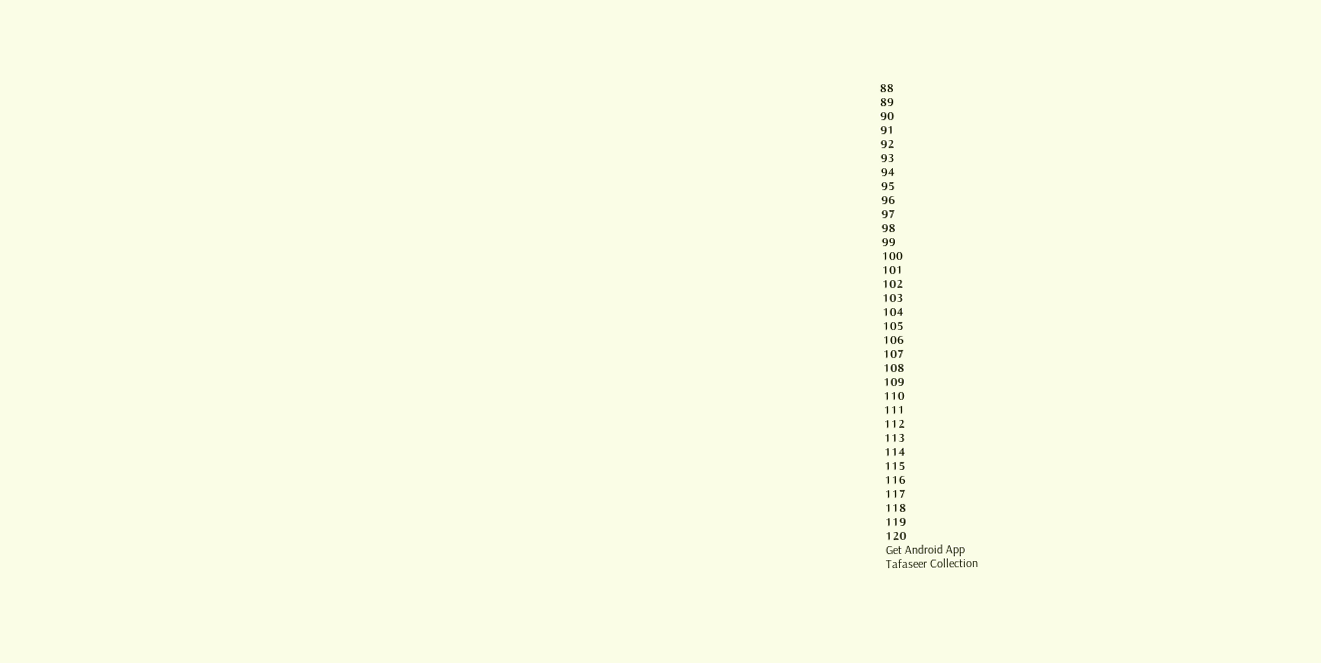88
89
90
91
92
93
94
95
96
97
98
99
100
101
102
103
104
105
106
107
108
109
110
111
112
113
114
115
116
117
118
119
120
Get Android App
Tafaseer Collection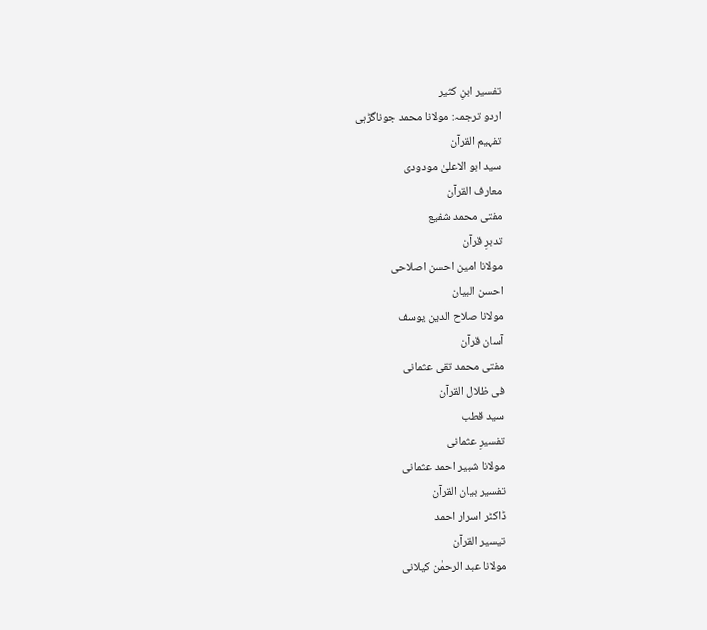تفسیر ابنِ کثیر
اردو ترجمہ: مولانا محمد جوناگڑہی
تفہیم القرآن
سید ابو الاعلیٰ مودودی
معارف القرآن
مفتی محمد شفیع
تدبرِ قرآن
مولانا امین احسن اصلاحی
احسن البیان
مولانا صلاح الدین یوسف
آسان قرآن
مفتی محمد تقی عثمانی
فی ظلال القرآن
سید قطب
تفسیرِ عثمانی
مولانا شبیر احمد عثمانی
تفسیر بیان القرآن
ڈاکٹر اسرار احمد
تیسیر القرآن
مولانا عبد الرحمٰن کیلانی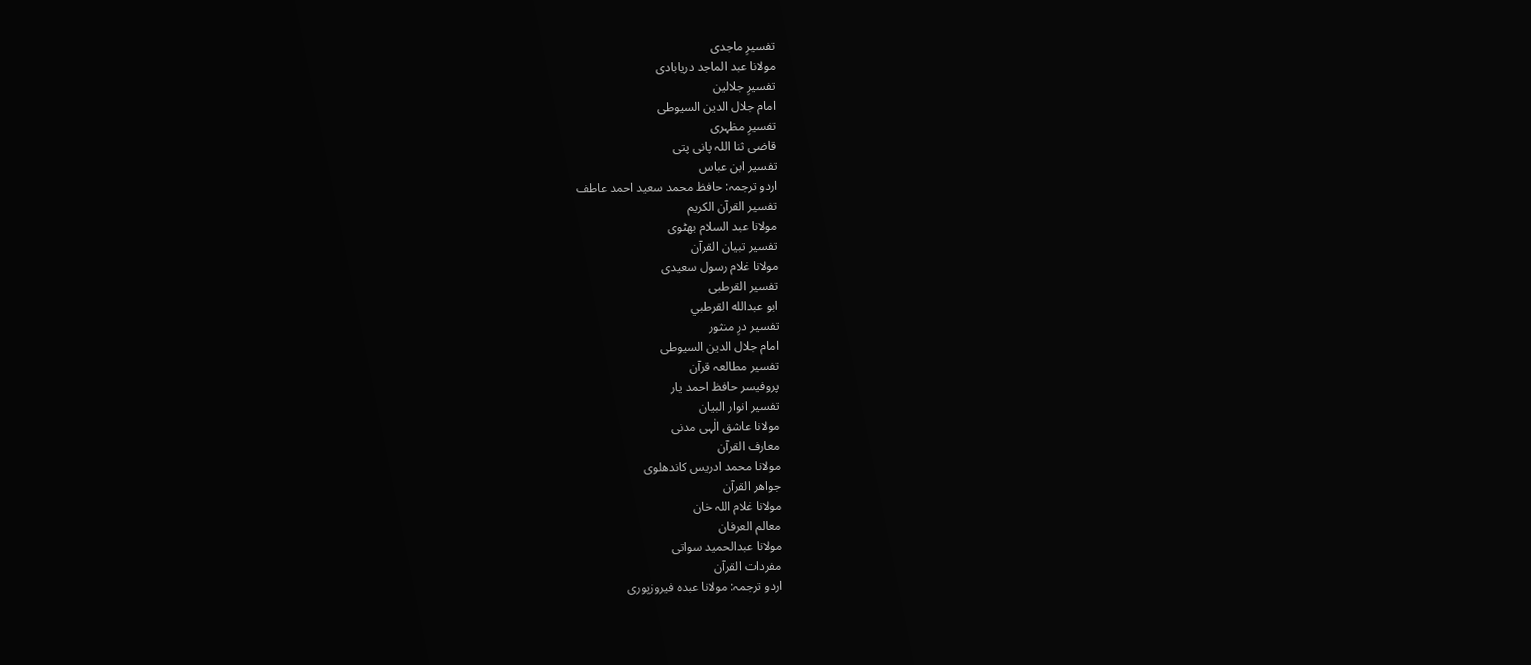تفسیرِ ماجدی
مولانا عبد الماجد دریابادی
تفسیرِ جلالین
امام جلال الدین السیوطی
تفسیرِ مظہری
قاضی ثنا اللہ پانی پتی
تفسیر ابن عباس
اردو ترجمہ: حافظ محمد سعید احمد عاطف
تفسیر القرآن الکریم
مولانا عبد السلام بھٹوی
تفسیر تبیان القرآن
مولانا غلام رسول سعیدی
تفسیر القرطبی
ابو عبدالله القرطبي
تفسیر درِ منثور
امام جلال الدین السیوطی
تفسیر مطالعہ قرآن
پروفیسر حافظ احمد یار
تفسیر انوار البیان
مولانا عاشق الٰہی مدنی
معارف القرآن
مولانا محمد ادریس کاندھلوی
جواھر القرآن
مولانا غلام اللہ خان
معالم العرفان
مولانا عبدالحمید سواتی
مفردات القرآن
اردو ترجمہ: مولانا عبدہ فیروزپوری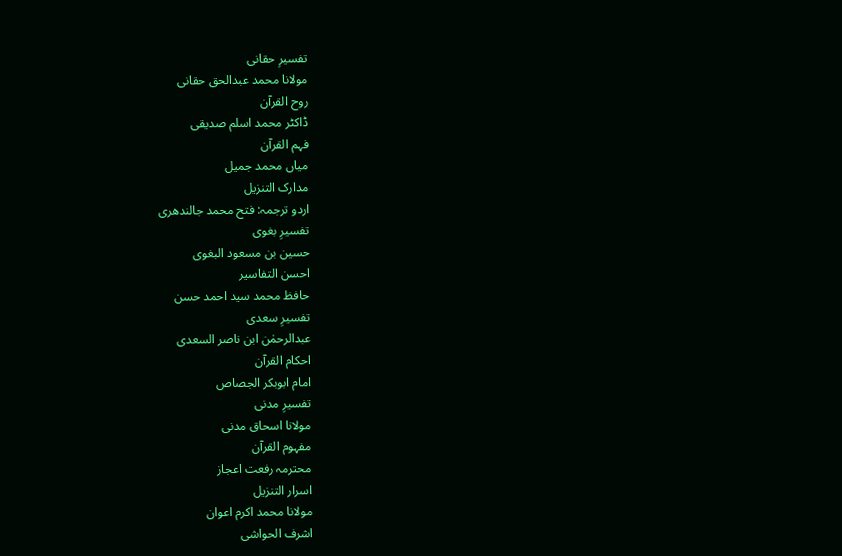تفسیرِ حقانی
مولانا محمد عبدالحق حقانی
روح القرآن
ڈاکٹر محمد اسلم صدیقی
فہم القرآن
میاں محمد جمیل
مدارک التنزیل
اردو ترجمہ: فتح محمد جالندھری
تفسیرِ بغوی
حسین بن مسعود البغوی
احسن التفاسیر
حافظ محمد سید احمد حسن
تفسیرِ سعدی
عبدالرحمٰن ابن ناصر السعدی
احکام القرآن
امام ابوبکر الجصاص
تفسیرِ مدنی
مولانا اسحاق مدنی
مفہوم القرآن
محترمہ رفعت اعجاز
اسرار التنزیل
مولانا محمد اکرم اعوان
اشرف الحواشی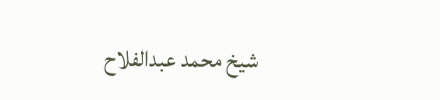شیخ محمد عبدالفلاح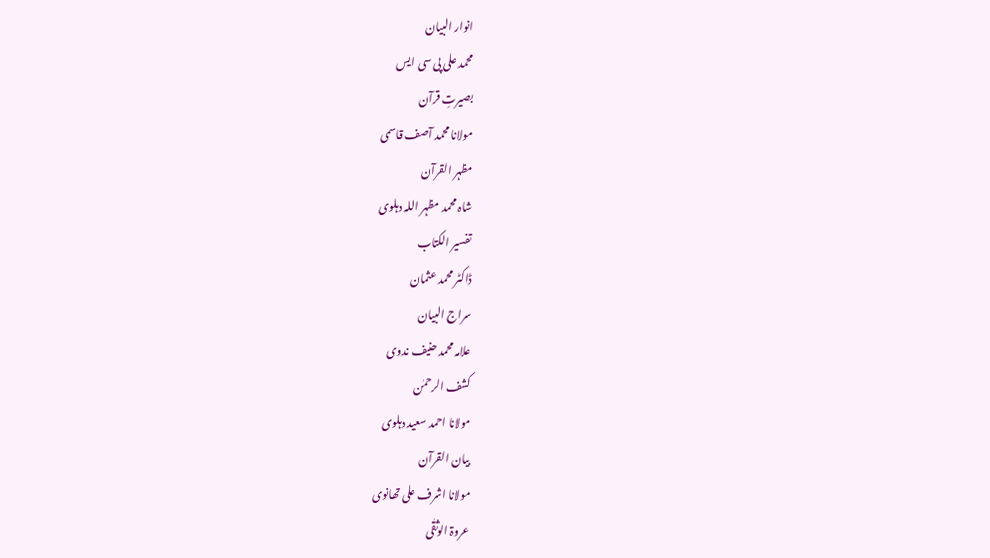انوار البیان
محمد علی پی سی ایس
بصیرتِ قرآن
مولانا محمد آصف قاسمی
مظہر القرآن
شاہ محمد مظہر اللہ دہلوی
تفسیر الکتاب
ڈاکٹر محمد عثمان
سراج البیان
علامہ محمد حنیف ندوی
کشف الرحمٰن
مولانا احمد سعید دہلوی
بیان القرآن
مولانا اشرف علی تھانوی
عروۃ الوثقٰی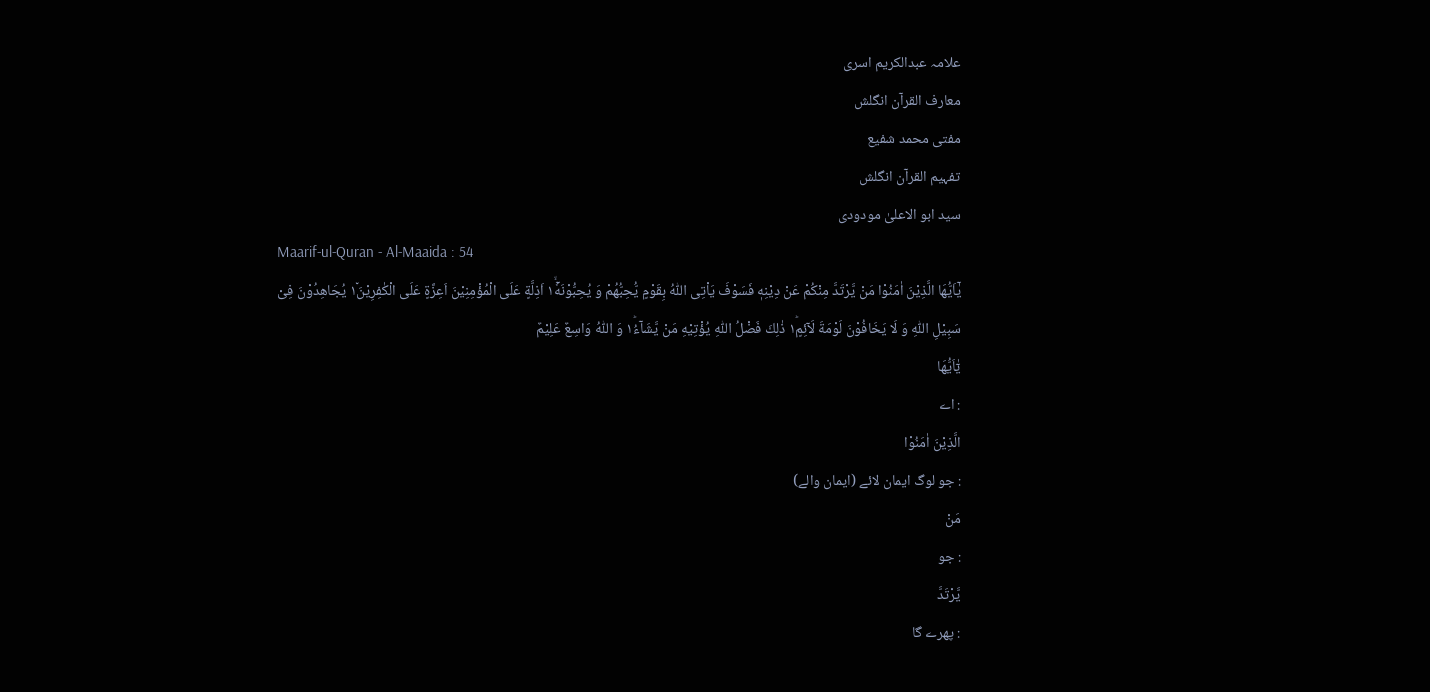علامہ عبدالکریم اسری
معارف القرآن انگلش
مفتی محمد شفیع
تفہیم القرآن انگلش
سید ابو الاعلیٰ مودودی
Maarif-ul-Quran - Al-Maaida : 54
یٰۤاَیُّهَا الَّذِیْنَ اٰمَنُوْا مَنْ یَّرْتَدَّ مِنْكُمْ عَنْ دِیْنِهٖ فَسَوْفَ یَاْتِی اللّٰهُ بِقَوْمٍ یُّحِبُّهُمْ وَ یُحِبُّوْنَهٗۤ١ۙ اَذِلَّةٍ عَلَى الْمُؤْمِنِیْنَ اَعِزَّةٍ عَلَى الْكٰفِرِیْنَ١٘ یُجَاهِدُوْنَ فِیْ سَبِیْلِ اللّٰهِ وَ لَا یَخَافُوْنَ لَوْمَةَ لَآئِمٍ١ؕ ذٰلِكَ فَضْلُ اللّٰهِ یُؤْتِیْهِ مَنْ یَّشَآءُ١ؕ وَ اللّٰهُ وَاسِعٌ عَلِیْمٌ
يٰٓاَيُّھَا
: اے
الَّذِيْنَ اٰمَنُوْا
: جو لوگ ایمان لائے (ایمان والے)
مَنْ
: جو
يَّرْتَدَّ
: پھرے گا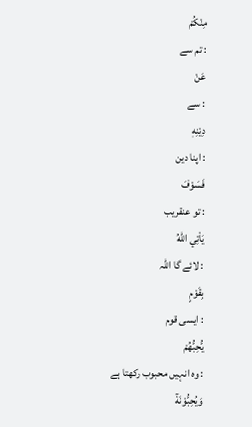مِنْكُمْ
: تم سے
عَنْ
: سے
دِيْنِهٖ
: اپنا دین
فَسَوْفَ
: تو عنقریب
يَاْتِي اللّٰهُ
: لائے گا اللہ
بِقَوْمٍ
: ایسی قوم
يُّحِبُّهُمْ
: وہ انہیں محبوب رکھتا ہے
وَيُحِبُّوْنَهٗٓ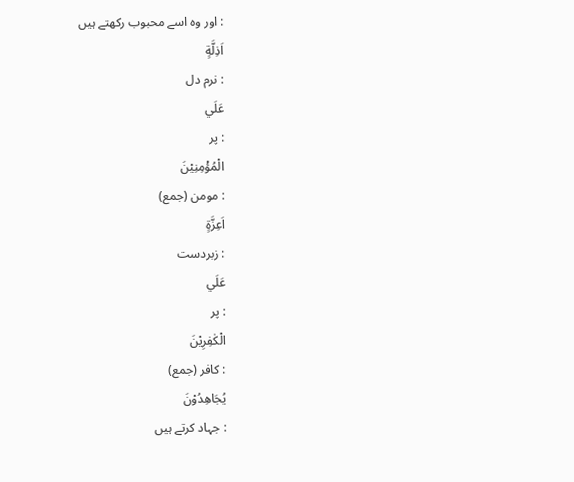: اور وہ اسے محبوب رکھتے ہیں
اَذِلَّةٍ
: نرم دل
عَلَي
: پر
الْمُؤْمِنِيْنَ
: مومن (جمع)
اَعِزَّةٍ
: زبردست
عَلَي
: پر
الْكٰفِرِيْنَ
: کافر (جمع)
يُجَاهِدُوْنَ
: جہاد کرتے ہیں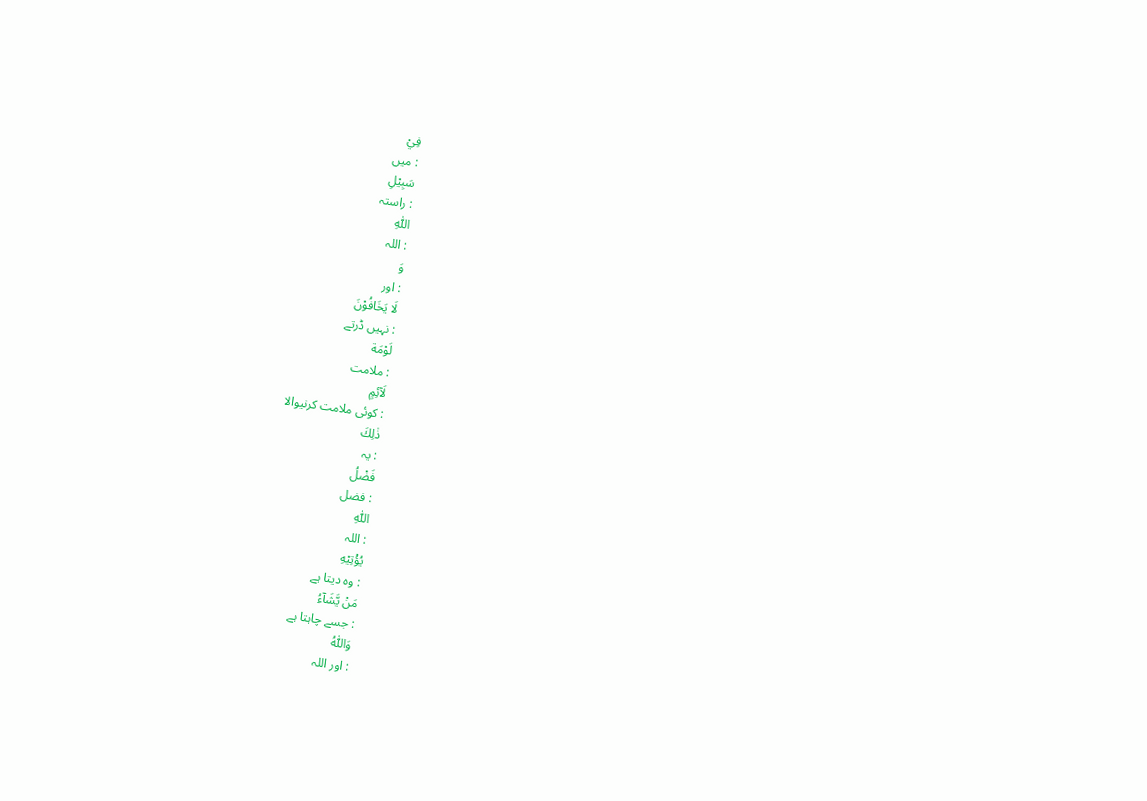فِيْ
: میں
سَبِيْلِ
: راستہ
اللّٰهِ
: اللہ
وَ
: اور
لَا يَخَافُوْنَ
: نہیں ڈرتے
لَوْمَة
: ملامت
لَآئِمٍ
: کوئی ملامت کرنیوالا
ذٰلِكَ
: یہ
فَضْلُ
: فضل
اللّٰهِ
: اللہ
يُؤْتِيْهِ
: وہ دیتا ہے
مَنْ يَّشَآءُ
: جسے چاہتا ہے
وَاللّٰهُ
: اور اللہ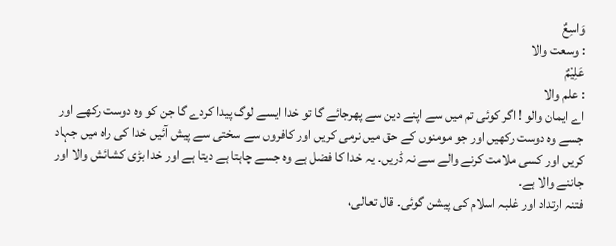وَاسِعٌ
: وسعت والا
عَلِيْمٌ
: علم والا
اے ایمان والو ! اگر کوئی تم میں سے اپنے دین سے پھرجائے گا تو خدا ایسے لوگ پیدا کردے گا جن کو وہ دوست رکھے اور جسے وہ دوست رکھیں اور جو مومنوں کے حق میں نرمی کریں اور کافروں سے سختی سے پیش آئیں خدا کی راہ میں جہاد کریں اور کسی ملامت کرنے والے سے نہ ڈریں۔ یہ خدا کا فضل ہے وہ جسے چاہتا ہے دیتا ہے اور خدا بڑی کشائش والا اور جاننے والا ہے۔
فتنہ ارتداد اور غلبہ اسلام کی پیشن گوئی۔ قال تعالی،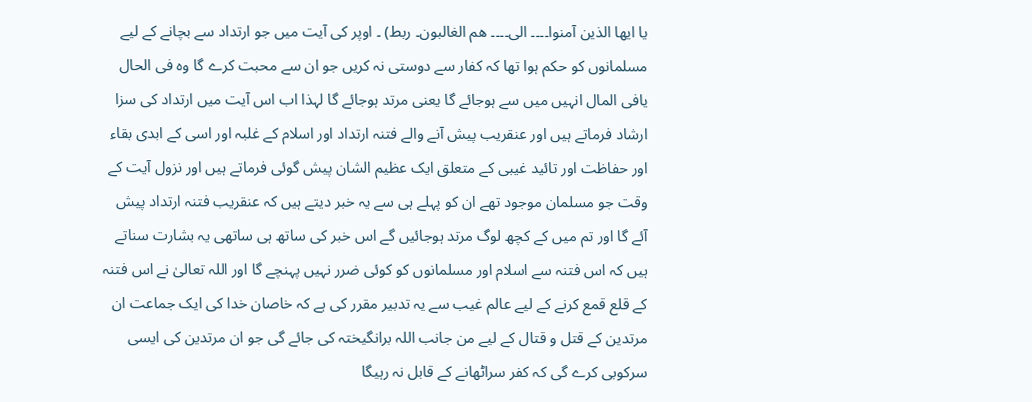یا ایھا الذین آمنوا۔۔۔۔ الی۔۔۔۔ ھم الغالبون۔ ربط) ۔ اوپر کی آیت میں جو ارتداد سے بچانے کے لیے مسلمانوں کو حکم ہوا تھا کہ کفار سے دوستی نہ کریں جو ان سے محبت کرے گا وہ فی الحال یافی المال انہیں میں سے ہوجائے گا یعنی مرتد ہوجائے گا لہذا اب اس آیت میں ارتداد کی سزا ارشاد فرماتے ہیں اور عنقریب پیش آنے والے فتنہ ارتداد اور اسلام کے غلبہ اور اسی کے ابدی بقاء اور حفاظت اور تائید غیبی کے متعلق ایک عظیم الشان پیش گوئی فرماتے ہیں اور نزول آیت کے وقت جو مسلمان موجود تھے ان کو پہلے ہی سے یہ خبر دیتے ہیں کہ عنقریب فتنہ ارتداد پیش آئے گا اور تم میں کے کچھ لوگ مرتد ہوجائیں گے اس خبر کی ساتھ ہی ساتھی یہ بشارت سناتے ہیں کہ اس فتنہ سے اسلام اور مسلمانوں کو کوئی ضرر نہیں پہنچے گا اور اللہ تعالیٰ نے اس فتنہ کے قلع قمع کرنے کے لیے عالم غیب سے یہ تدبیر مقرر کی ہے کہ خاصان خدا کی ایک جماعت ان مرتدین کے قتل و قتال کے لیے من جانب اللہ برانگیختہ کی جائے گی جو ان مرتدین کی ایسی سرکوبی کرے گی کہ کفر سراٹھانے کے قابل نہ رہیگا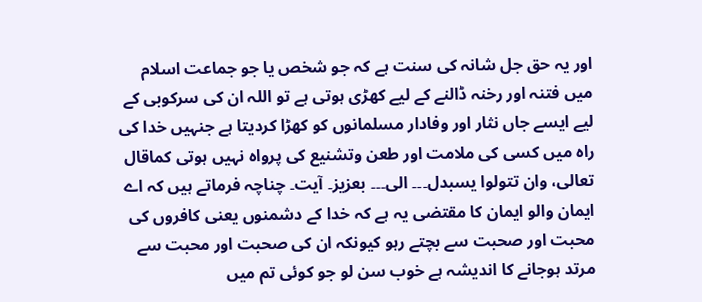اور یہ حق جل شانہ کی سنت ہے کہ جو شخص یا جو جماعت اسلام میں فتنہ اور رخنہ ڈالنے کے لیے کھڑی ہوتی ہے تو اللہ ان کی سرکوبی کے لیے ایسے جاں نثار اور وفادار مسلمانوں کو کھڑا کردیتا ہے جنہیں خدا کی راہ میں کسی کی ملامت اور طعن وتشنیع کی پرواہ نہیں ہوتی کماقال تعالی، وان تتولوا یسبدل۔۔۔ الی۔۔۔ بعزیز۔ آیت۔ چناچہ فرماتے ہیں کہ اے ایمان والو ایمان کا مقتضی یہ ہے کہ خدا کے دشمنوں یعنی کافروں کی محبت اور صحبت سے بچتے رہو کیونکہ ان کی صحبت اور محبت سے مرتد ہوجانے کا اندیشہ ہے خوب سن لو جو کوئی تم میں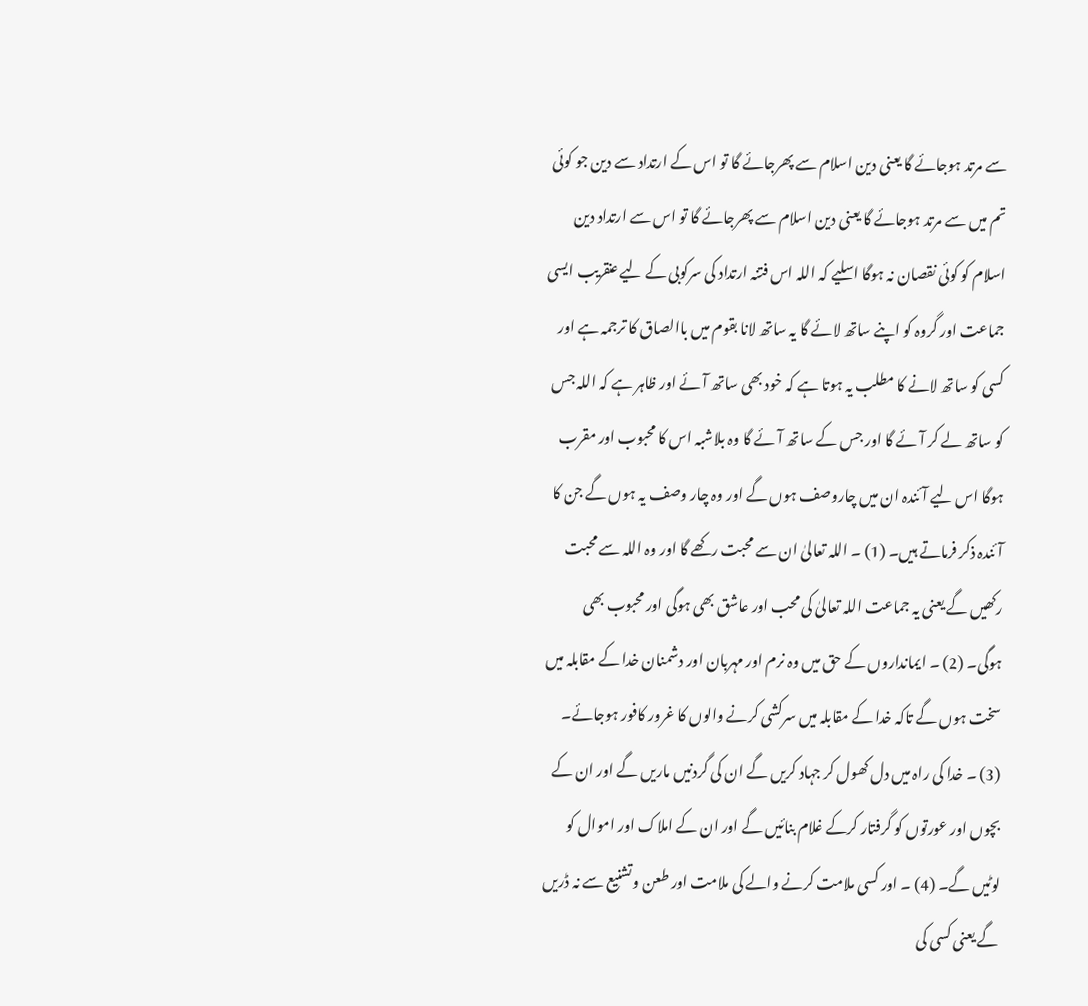سے مرتد ہوجائے گا یعنی دین اسلام سے پھرجائے گا تو اس کے ارتداد سے دین جو کوئی تم میں سے مرتد ہوجائے گا یعنی دین اسلام سے پھرجائے گا تو اس سے ارتداد دین اسلام کو کوئی نقصان نہ ہوگا اسلیے کہ اللہ اس فتنہ ارتداد کی سرکوبی کے لیے عنقریب ایسی جماعت اور گروہ کو اپنے ساتھ لائے گا یہ ساتھ لانا بقوم میں باالصاق کا ترجمہ ہے اور کسی کو ساتھ لانے کا مطلب یہ ہوتا ہے کہ خود بھی ساتھ آئے اور ظاہر ہے کہ اللہ جس کو ساتھ لے کر آئے گا اور جس کے ساتھ آئے گا وہ بلاشبہ اس کا محبوب اور مقرب ہوگا اس لیے آئندہ ان میں چاروصف ہوں گے اور وہ چار وصف یہ ہوں گے جن کا آئندہ ذکر فرماتے ہیں۔ (1) ۔ اللہ تعالیٰ ان سے محبت رکھے گا اور وہ اللہ سے محبت رکھیں گے یعنی یہ جماعت اللہ تعالیٰ کی محب اور عاشق بھی ہوگی اور محبوب بھی ہوگی۔ (2) ۔ ایمانداروں کے حق میں وہ نرم اور مہربان اور دشمنان خدا کے مقابلہ میں سخت ہوں گے تاکہ خدا کے مقابلہ میں سرکشی کرنے والوں کا غرور کافور ہوجائے۔ (3) ۔ خدا کی راہ میں دل کھول کر جہاد کریں گے ان کی گردنیں ماریں گے اور ان کے بچوں اور عورتوں کو گرفتار کرکے غلام بنائیں گے اور ان کے املاک اور اموال کو لوٹیں گے۔ (4) ۔ اور کسی ملامت کرنے والے کی ملامت اور طعن وتشنیع سے نہ ڈریں گے یعنی کسی کی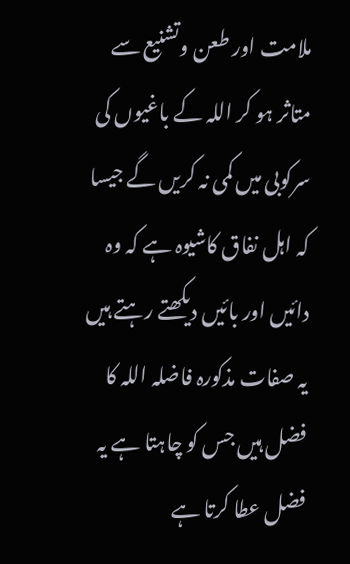ملامت اور طعن وتشنیع سے متاثر ہو کر اللہ کے باغیوں کی سرکوبی میں کمی نہ کریں گے جیسا کہ اہل نفاق کاشیوہ ہے کہ وہ دائیں اور بائیں دیکھتے رہتے ہیں یہ صفات مذکورہ فاضلہ اللہ کا فضل ہیں جس کو چاہتا ہے یہ فضل عطا کرتا ہے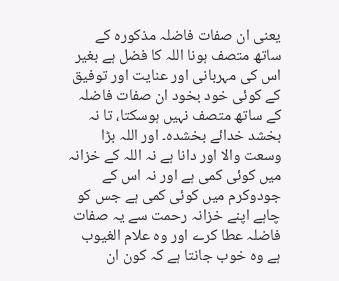یعنی ان صفات فاضلہ مذکورہ کے ساتھ متصف ہونا اللہ کا فضل ہے بغیر اس کی مہربانی اور عنایت اور توفیق کے کوئی خود بخود ان صفات فاضلہ کے ساتھ متصف نہیں ہوسکتا، تا نہ بخشد خدائے بخشدہ۔ اور اللہ بڑا وسعت والا اور دانا ہے نہ اللہ کے خزانہ میں کوئی کمی ہے اور نہ اس کے جودوکرم میں کوئی کمی ہے جس کو چاہے اپنے خزانہ رحمت سے یہ صفات فاضلہ عطا کرے اور وہ علام الغیوب ہے وہ خوب جانتا ہے کہ کون ان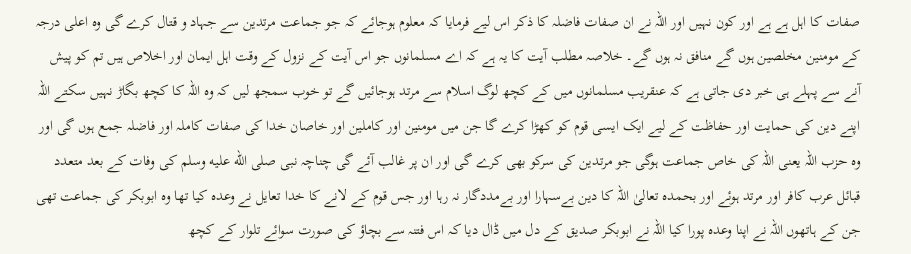صفات کا اہل ہے ہے اور کون نہیں اور اللہ نے ان صفات فاضلہ کا ذکر اس لیے فرمایا کہ معلوم ہوجائے کہ جو جماعت مرتدین سے جہاد و قتال کرے گی وہ اعلی درجہ کے مومنین مخلصین ہوں گے منافق نہ ہوں گے۔ خلاصہ مطلب آیت کا یہ ہے کہ اے مسلمانوں جو اس آیت کے نزول کے وقت اہل ایمان اور اخلاص ہیں تم کو پیش آنے سے پہلے ہی خبر دی جاتی ہے کہ عنقریب مسلمانوں میں کے کچھ لوگ اسلام سے مرتد ہوجائیں گے تو خوب سمجھ لیں کہ وہ اللہ کا کچھ بگاڑ نہیں سکتے اللہ اپنے دین کی حمایت اور حفاظت کے لیے ایک ایسی قوم کو کھڑا کرے گا جن میں مومنین اور کاملین اور خاصان خدا کی صفات کاملہ اور فاضلہ جمع ہوں گی اور وہ حزب اللہ یعنی اللہ کی خاص جماعت ہوگی جو مرتدین کی سرکو بھی کرے گی اور ان پر غالب آئے گی چناچہ نبی صلى الله عليه وسلم کی وفات کے بعد متعدد قبائل عرب کافر اور مرتد ہوئے اور بحمدہ تعالیٰ اللہ کا دین بےسہارا اور بےمددگار نہ رہا اور جس قوم کے لانے کا خدا تعایل نے وعدہ کیا تھا وہ ابوبکر کی جماعت تھی جن کے ہاتھوں اللہ نے اپنا وعدہ پورا کیا اللہ نے ابوبکر صدیق کے دل میں ڈال دیا کہ اس فتنہ سے بچاؤ کی صورت سوائے تلوار کے کچھ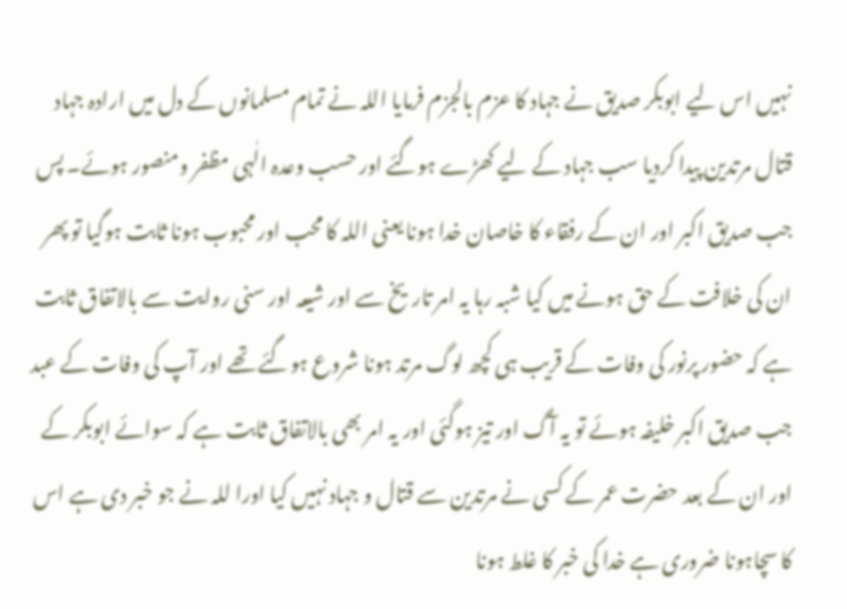نہیں اس لیے ابوبکر صدیق نے جہاد کا عزم بالجزم فرمایا اللہ نے تمام مسلمانوں کے دل میں ارادہ جہاد قتال مرتدین پیدا کردیا سب جہاد کے لیے کھڑے ہوگئے اور حسب وعدہ الٰہی مظفر ومنصور ہوئے۔ پس جب صدیق اکبر اور ان کے رفقاء کا خاصان خدا ہونا یعنی اللہ کا محب اور محبوب ہونا ثابت ہوگیا تو پھر ان کی خلافت کے حق ہونے میں کیا شبہ رہا یہ امر تاریخ سے اور شیعہ اور سنی روایت سے بالاتفاق ثابت ہے کہ حضور پرنور کی وفات کے قریب ہی کچھ لوگ مرتد ہونا شروع ہوگئے تھے اور آپ کی وفات کے عبد جب صدیق اکبر خلیفہ ہوئے تو یہ آگ اور تیز ہوگئی اور یہ امر بھی بالاتفاق ثابت ہے کہ سوائے ابوبکر کے اور ان کے بعد حضرت عمر کے کسی نے مرتدین سے قتال و جہاد نہیں کیا اورا للہ نے جو خبر دی ہے اس کا سچاہونا ضروری ہے خدا کی خبر کا غلط ہونا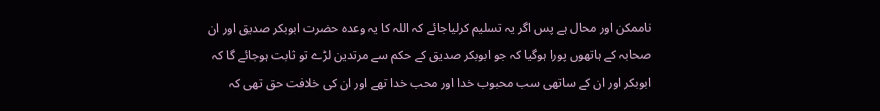ناممکن اور محال ہے پس اگر یہ تسلیم کرلیاجائے کہ اللہ کا یہ وعدہ حضرت ابوبکر صدیق اور ان صحابہ کے ہاتھوں پورا ہوگیا کہ جو ابوبکر صدیق کے حکم سے مرتدین لڑے تو ثابت ہوجائے گا کہ ابوبکر اور ان کے ساتھی سب محبوب خدا اور محب خدا تھے اور ان کی خلافت حق تھی کہ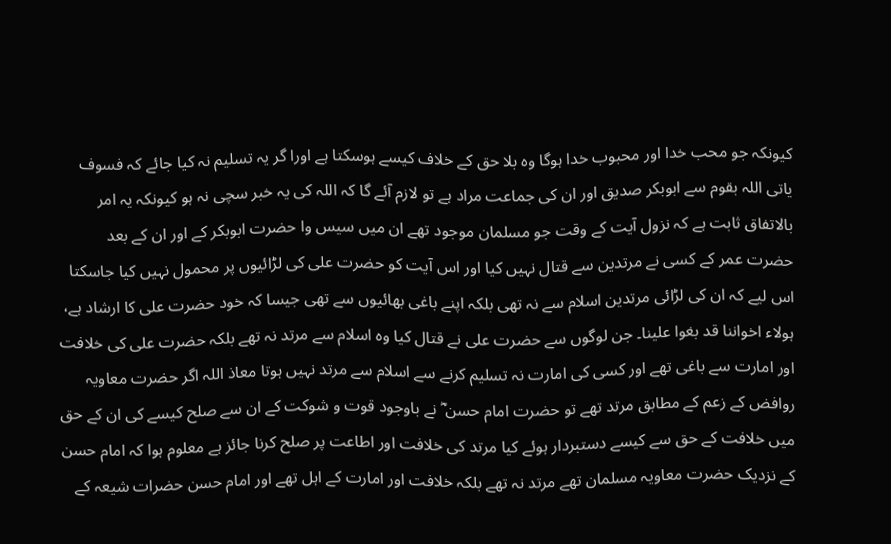کیونکہ جو محب خدا اور محبوب خدا ہوگا وہ بلا حق کے خلاف کیسے ہوسکتا ہے اورا گر یہ تسلیم نہ کیا جائے کہ فسوف یاتی اللہ بقوم سے ابوبکر صدیق اور ان کی جماعت مراد ہے تو لازم آئے گا کہ اللہ کی یہ خبر سچی نہ ہو کیونکہ یہ امر بالاتفاق ثابت ہے کہ نزول آیت کے وقت جو مسلمان موجود تھے ان میں سیس وا حضرت ابوبکر کے اور ان کے بعد حضرت عمر کے کسی نے مرتدین سے قتال نہیں کیا اور اس آیت کو حضرت علی کی لڑائیوں پر محمول نہیں کیا جاسکتا اس لیے کہ ان کی لڑائی مرتدین اسلام سے نہ تھی بلکہ اپنے باغی بھائیوں سے تھی جیسا کہ خود حضرت علی کا ارشاد ہے، ہولاء اخواننا قد بغوا علینا۔ جن لوگوں سے حضرت علی نے قتال کیا وہ اسلام سے مرتد نہ تھے بلکہ حضرت علی کی خلافت اور امارت سے باغی تھے اور کسی کی امارت نہ تسلیم کرنے سے اسلام سے مرتد نہیں ہوتا معاذ اللہ اگر حضرت معاویہ روافض کے زعم کے مطابق مرتد تھے تو حضرت امام حسن ؓ نے باوجود قوت و شوکت کے ان سے صلح کیسے کی ان کے حق میں خلافت کے حق سے کیسے دستبردار ہوئے کیا مرتد کی خلافت اور اطاعت پر صلح کرنا جائز ہے معلوم ہوا کہ امام حسن کے نزدیک حضرت معاویہ مسلمان تھے مرتد نہ تھے بلکہ خلافت اور امارت کے اہل تھے اور امام حسن حضرات شیعہ کے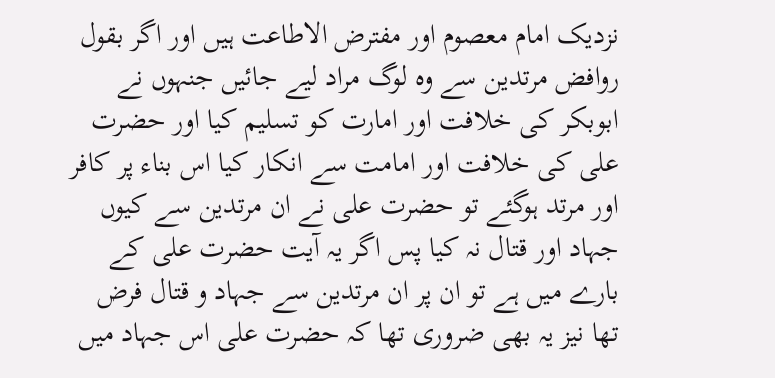نزدیک امام معصوم اور مفترض الاطاعت ہیں اور اگر بقول روافض مرتدین سے وہ لوگ مراد لیے جائیں جنہوں نے ابوبکر کی خلافت اور امارت کو تسلیم کیا اور حضرت علی کی خلافت اور امامت سے انکار کیا اس بناء پر کافر اور مرتد ہوگئے تو حضرت علی نے ان مرتدین سے کیوں جہاد اور قتال نہ کیا پس اگر یہ آیت حضرت علی کے بارے میں ہے تو ان پر ان مرتدین سے جہاد و قتال فرض تھا نیز یہ بھی ضروری تھا کہ حضرت علی اس جہاد میں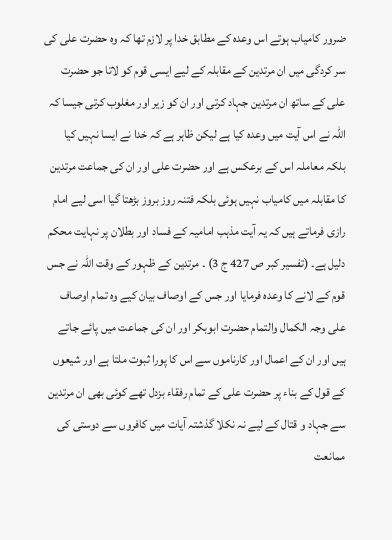ضرور کامیاب ہوتے اس وعدہ کے مطابق خدا پر لازم تھا کہ وہ حضرت علی کی سر کردگی میں ان مرتدین کے مقابلہ کے لیے ایسی قوم کو لاتا جو حضرت علی کے ساتھ ان مرتدین جہاد کرتی اور ان کو زیر اور مغلوب کرتی جیسا کہ اللہ نے اس آیت میں وعدہ کیا ہے لیکن ظاہر ہے کہ خدا نے ایسا نہیں کیا بلکہ معاملہ اس کے برعکس ہے اور حضرت علی اور ان کی جماعت مرتدین کا مقابلہ میں کامیاب نہیں ہوئی بلکہ فتنہ روز بروز بڑھتا گیا اسی لیے امام رازی فرماتے ہیں کہ یہ آیت مذہب امامیہ کے فساد اور بطلان پر نہایت محکم دلیل ہے۔ (تفسیر کبر ص 427 ج 3) ۔ مرتدین کے ظہور کے وقت اللہ نے جس قوم کے لانے کا وعدہ فرمایا اور جس کے اوصاف بیان کیے وہ تمام اوصاف علی وجہ الکمال والتمام حضرت ابوبکر اور ان کی جماعت میں پائے جاتے ہیں اور ان کے اعمال اور کارناموں سے اس کا پورا ثبوت ملتا ہے اور شیعوں کے قول کے بناء پر حضرت علی کے تمام رفقاء بزدل تھے کوئی بھی ان مرتدین سے جہاد و قتال کے لیے نہ نکلا گذشتہ آیات میں کافروں سے دوستی کی ممانعت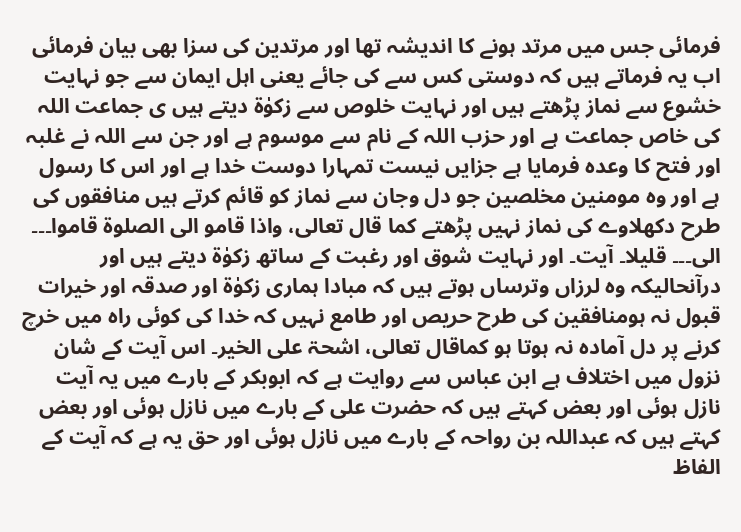فرمائی جس میں مرتد ہونے کا اندیشہ تھا اور مرتدین کی سزا بھی بیان فرمائی اب یہ فرماتے ہیں کہ دوستی کس سے کی جائے یعنی اہل ایمان سے جو نہایت خشوع سے نماز پڑھتے ہیں اور نہایت خلوص سے زکوٰۃ دیتے ہیں ی جماعت اللہ کی خاص جماعت ہے اور حزب اللہ کے نام سے موسوم ہے اور جن سے اللہ نے غلبہ اور فتح کا وعدہ فرمایا ہے جزایں نیست تمہارا دوست خدا ہے اور اس کا رسول ہے اور وہ مومنین مخلصین جو دل وجان سے نماز کو قائم کرتے ہیں منافقوں کی طرح دکھلاوے کی نماز نہیں پڑھتے کما قال تعالی، واذا قامو الی الصلوۃ قاموا۔۔۔ الی۔۔۔ قلیلا۔ آیت۔ اور نہایت شوق اور رغبت کے ساتھ زکوٰۃ دیتے ہیں اور درآنحالیکہ وہ لرزاں وترساں ہوتے ہیں کہ مبادا ہماری زکوٰۃ اور صدقہ اور خیرات قبول نہ ہومنافقین کی طرح حریص اور طامع نہیں کہ خدا کی کوئی راہ میں خرچ کرنے پر دل آمادہ نہ ہوتا ہو کماقال تعالی، اشحۃ علی الخیر۔ اس آیت کے شان نزول میں اختلاف ہے ابن عباس سے روایت ہے کہ ابوبکر کے بارے میں یہ آیت نازل ہوئی اور بعض کہتے ہیں کہ حضرت علی کے بارے میں نازل ہوئی اور بعض کہتے ہیں کہ عبداللہ بن رواحہ کے بارے میں نازل ہوئی اور حق یہ ہے کہ آیت کے الفاظ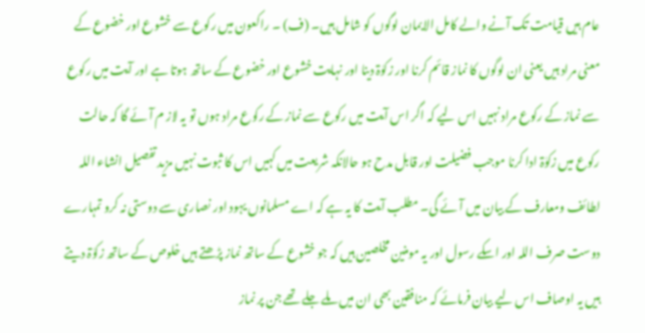عام ہیں قیامت تک آنے والے کامل الایمان لوگوں کو شامل ہیں۔ (ف) ۔ راکعون میں رکوع سے خشوع اور خضوع کے معنی مراد ہیں یعنی ان لوگوں کا نماز قائم کرنا اور زکوٰۃ دینا اور نہایت خشوع اور خضوع کے ساتھ ہوتا ہے اور آیت میں رکوع سے نماز کے رکوع مراد نہیں اس لیے کہ اگر اس آیت میں رکوع سے نماز کے رکوع مراد ہوں تو یہ لاز م آئے گا کہ حالت رکوع میں زکوٰۃ ادا کرنا موجب فضیلت اور قابل مدح ہو حالانکہ شریعت میں کہیں اس کا ثبوت نہیں مزید تفصیل انشاء اللہ لطائف ومعارف کے بیان میں آئے گی۔ مطلب آیت کا یہ ہے کہ اے مسلمانوں یہود اور نصاری سے دوستی نہ کرو تمہارے دوست صرف اللہ اور اسکے رسول اور یہ مومنین مخلصین ہیں کہ جو خشوع کے ساتھ نماز پڑھتے ہیں خلوص کے ساتھ زکوٰۃ دیتے ہیں یہ اوصاف اس لیے بیان فرمائے کہ منافقین بھی ان میں ملے جلے تھے جن پر نماز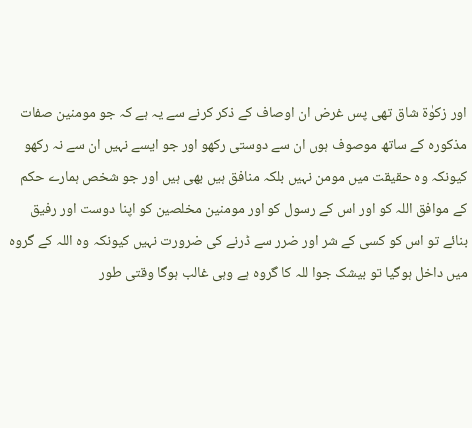اور زکوٰۃ شاق تھی پس غرض ان اوصاف کے ذکر کرنے سے یہ ہے کہ جو مومنین صفات مذکورہ کے ساتھ موصوف ہوں ان سے دوستی رکھو اور جو ایسے نہیں ان سے نہ رکھو کیونکہ وہ حقیقت میں مومن نہیں بلکہ منافق ہیں بھی ہیں اور جو شخص ہمارے حکم کے موافق اللہ کو اور اس کے رسول کو اور مومنین مخلصین کو اپنا دوست اور رفیق بنائے تو اس کو کسی کے شر اور ضرر سے ڈرنے کی ضرورت نہیں کیونکہ وہ اللہ کے گروہ میں داخل ہوگیا تو بیشک جوا للہ کا گروہ ہے وہی غالب ہوگا وقتی طور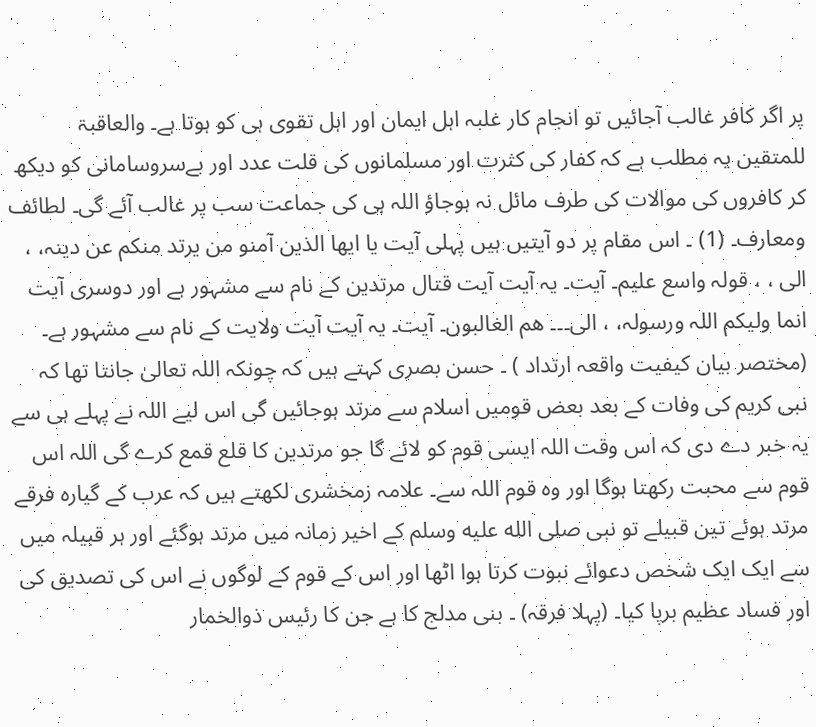پر اگر کافر غالب آجائیں تو انجام کار غلبہ اہل ایمان اور اہل تقوی ہی کو ہوتا ہے۔ والعاقبۃ للمتقین یہ مطلب ہے کہ کفار کی کثرت اور مسلمانوں کی قلت عدد اور بےسروسامانی کو دیکھ کر کافروں کی موالات کی طرف مائل نہ ہوجاؤ اللہ ہی کی جماعت سب پر غالب آئے گی۔ لطائف ومعارف۔ (1) ۔ اس مقام پر دو آیتیں ہیں پہلی آیت یا ایھا الذین آمنو من یرتد منکم عن دینہ، ، الی ، ، قولہ واسع علیم۔ آیت۔ یہ آیت آیت قتال مرتدین کے نام سے مشہور ہے اور دوسری آیت انما ولیکم اللہ ورسولہ، ، الی۔۔۔ ھم الغالبون۔ آیت۔ یہ آیت آیت ولایت کے نام سے مشہور ہے۔ (مختصر بیان کیفیت واقعہ ارتداد ) ۔ حسن بصری کہتے ہیں کہ چونکہ اللہ تعالیٰ جانتا تھا کہ نبی کریم کی وفات کے بعد بعض قومیں اسلام سے مرتد ہوجائیں گی اس لیے اللہ نے پہلے ہی سے یہ خبر دے دی کہ اس وقت اللہ ایسی قوم کو لائے گا جو مرتدین کا قلع قمع کرے گی اللہ اس قوم سے محبت رکھتا ہوگا اور وہ قوم اللہ سے۔ علامہ زمخشری لکھتے ہیں کہ عرب کے گیارہ فرقے مرتد ہوئے تین قبیلے تو نبی صلى الله عليه وسلم کے اخیر زمانہ میں مرتد ہوگئے اور ہر قبیلہ میں سے ایک ایک شخص دعوائے نبوت کرتا ہوا اٹھا اور اس کے قوم کے لوگوں نے اس کی تصدیق کی اور فساد عظیم برپا کیا۔ (پہلا فرقہ) ۔ بنی مدلج کا ہے جن کا رئیس ذوالخمار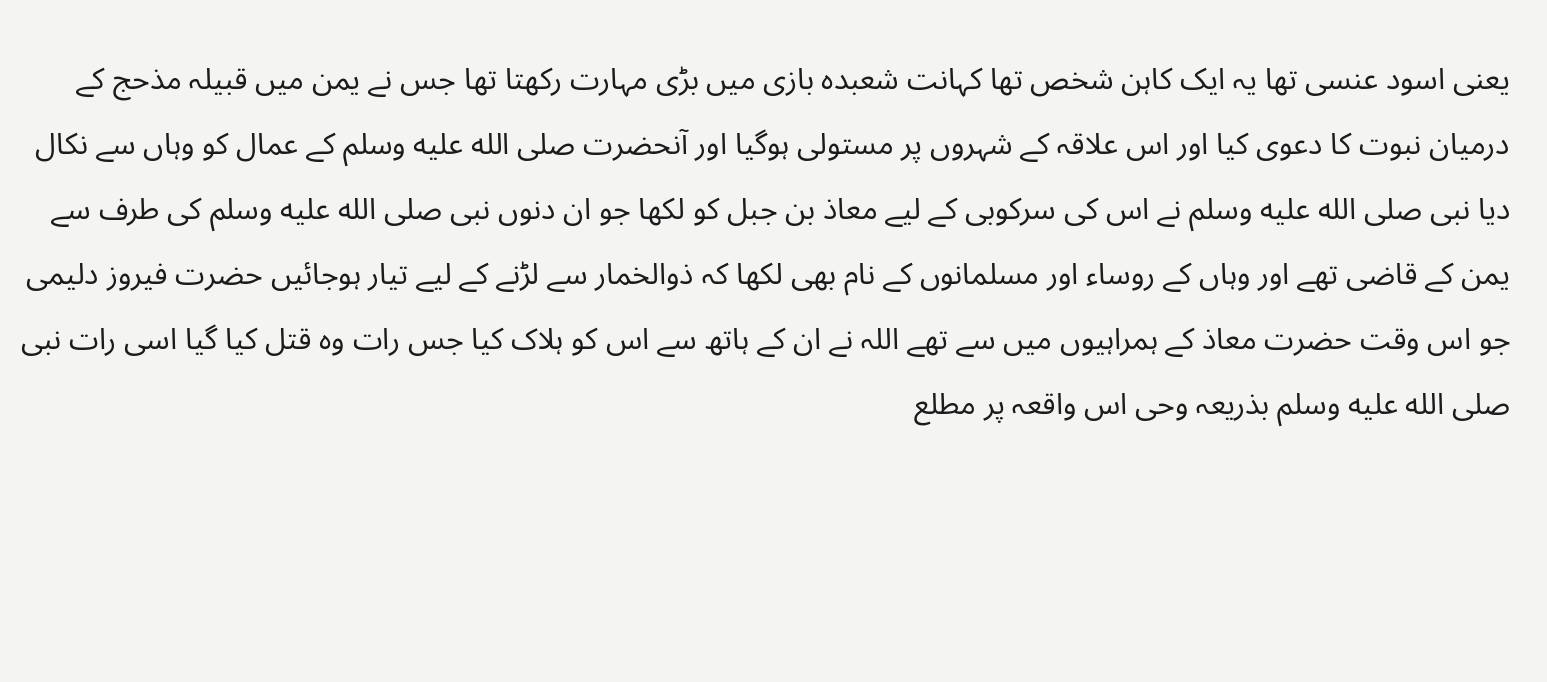یعنی اسود عنسی تھا یہ ایک کاہن شخص تھا کہانت شعبدہ بازی میں بڑی مہارت رکھتا تھا جس نے یمن میں قبیلہ مذحج کے درمیان نبوت کا دعوی کیا اور اس علاقہ کے شہروں پر مستولی ہوگیا اور آنحضرت صلى الله عليه وسلم کے عمال کو وہاں سے نکال دیا نبی صلى الله عليه وسلم نے اس کی سرکوبی کے لیے معاذ بن جبل کو لکھا جو ان دنوں نبی صلى الله عليه وسلم کی طرف سے یمن کے قاضی تھے اور وہاں کے روساء اور مسلمانوں کے نام بھی لکھا کہ ذوالخمار سے لڑنے کے لیے تیار ہوجائیں حضرت فیروز دلیمی جو اس وقت حضرت معاذ کے ہمراہیوں میں سے تھے اللہ نے ان کے ہاتھ سے اس کو ہلاک کیا جس رات وہ قتل کیا گیا اسی رات نبی صلى الله عليه وسلم بذریعہ وحی اس واقعہ پر مطلع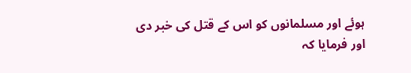ہوئے اور مسلمانوں کو اس کے قتل کی خبر دی اور فرمایا کہ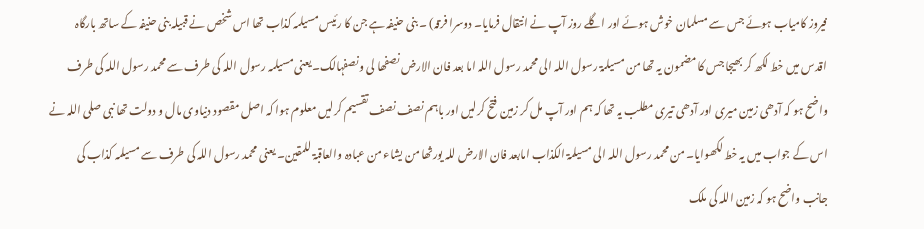فیروز کامیاب ہوئے جس سے مسلمان خوش ہوئے اور اگلے روز آپ نے انتقال فرمایا۔ دوسرا فرقہ) ۔ بنی حنیفہ ہے جن کا رئیس مسیلمہ کذاب تھا اس شخص نے قبیلہ بنی حنیفہ کے ساتھ بارگاہ اقدس میں خط لکھ کر بھیجا جس کا مضمون یہ تھا من مسیلمۃ رسول اللہ الی محمد رسول اللہ اما بعد فان الارض نصفھا لی ونصفہالک۔ یعنی مسیلمہ رسول اللہ کی طرف سے محمد رسول اللہ کی طرف واضح ہو کہ آدھی زمین میری اور آدھی تیری مطلب یہ تھا کہ ہم اور آپ مل کر زمین فتح کرلیں اور باہم نصف نصف تقسیم کرلیں معلوم ہوا کہ اصل مقصود دنیاوی مال و دولت تھا نبی صلی اللہ نے اس کے جواب میں یہ خط لکھوایا۔ من محمد رسول اللہ الی مسیلمۃ الکذاب امابعد فان الارض للہ یورثھا من یشاء من عبادہ والعاقبۃ للمقین۔ یعنی محمد رسول اللہ کی طرف سے مسیلمہ کذاب کی جانب واضح ہو کہ زمین اللہ کی ملک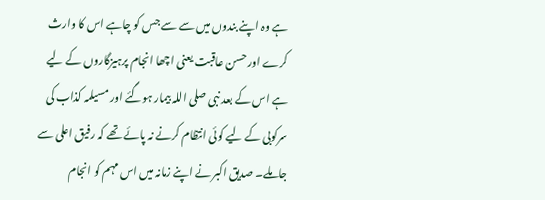ہے وہ اپنے بندوں میں سے سے جس کو چاہے اس کا وارث کرے اور حسن عاقبت یعنی اچھا انجام پرہیزگاروں کے لیے ہے اس کے بعد نبی صلی اللہ بیمار ہوگئے اور مسیلمہ کذاب کی سرکوبی کے لیے کوئی انتظام کرنے نہ پائے تھے کہ رفیق اعلی سے جاملے۔ صدیق اکبر نے اپنے زمانہ میں اس مہم کو انجام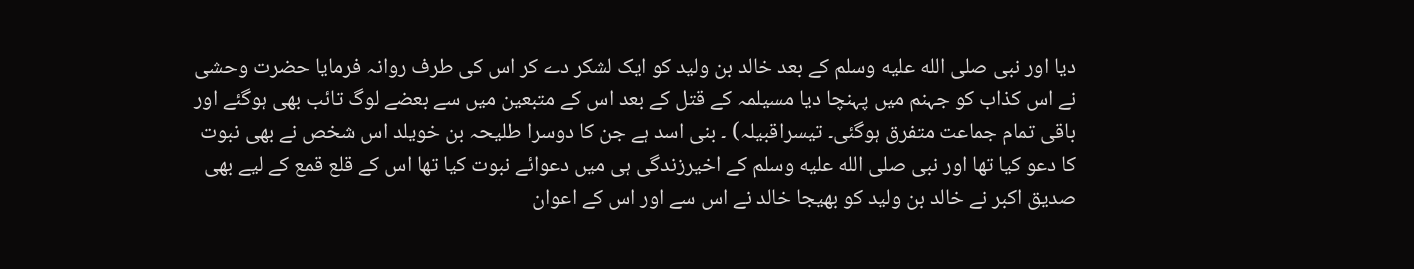دیا اور نبی صلى الله عليه وسلم کے بعد خالد بن ولید کو ایک لشکر دے کر اس کی طرف روانہ فرمایا حضرت وحشی نے اس کذاب کو جہنم میں پہنچا دیا مسیلمہ کے قتل کے بعد اس کے متبعین میں سے بعضے لوگ تائب بھی ہوگئے اور باقی تمام جماعت متفرق ہوگئی۔ تیسراقبیلہ) ۔ بنی اسد ہے جن کا دوسرا طلیحہ بن خویلد اس شخص نے بھی نبوت کا دعو کیا تھا اور نبی صلى الله عليه وسلم کے اخیرزندگی ہی میں دعوائے نبوت کیا تھا اس کے قلع قمع کے لیے بھی صدیق اکبر نے خالد بن ولید کو بھیجا خالد نے اس سے اور اس کے اعوان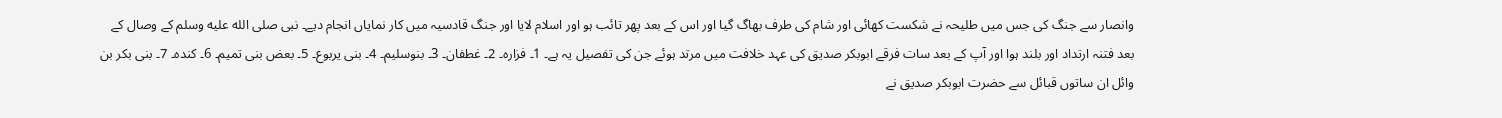وانصار سے جنگ کی جس میں طلیحہ نے شکست کھائی اور شام کی طرف بھاگ گیا اور اس کے بعد پھر تائب ہو اور اسلام لایا اور جنگ قادسیہ میں کار نمایاں انجام دیے۔ نبی صلى الله عليه وسلم کے وصال کے بعد فتنہ ارتداد اور بلند ہوا اور آپ کے بعد سات فرقے ابوبکر صدیق کی عہد خلافت میں مرتد ہوئے جن کی تفصیل یہ ہے۔ 1۔ فزارہ۔ 2۔ غطفان۔ 3۔ بنوسلیم۔ 4۔ بنی یربوع۔ 5۔ بعض بنی تمیم۔ 6۔ کندہ۔ 7۔ بنی بکر بن وائل ان ساتوں قبائل سے حضرت ابوبکر صدیق نے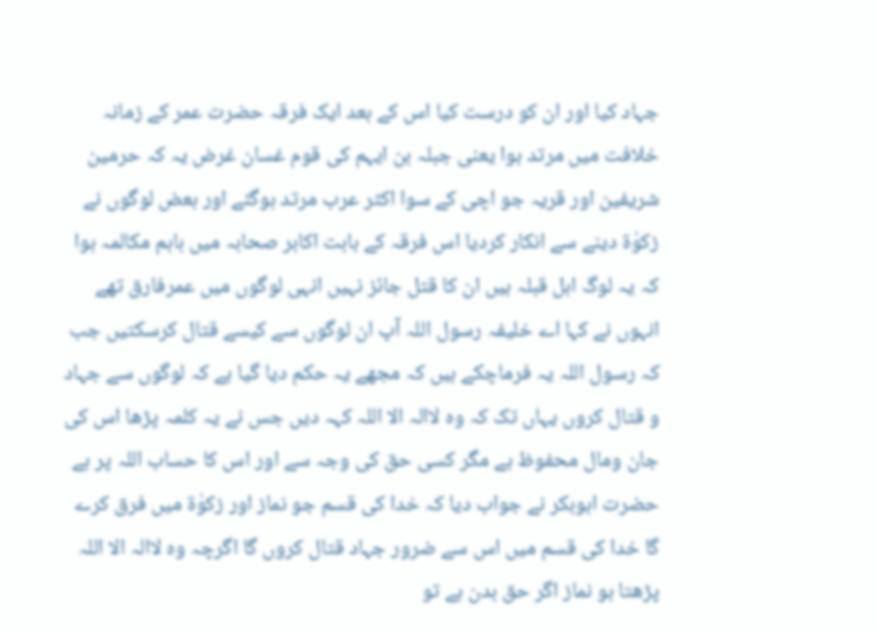جہاد کیا اور ان کو درست کیا اس کے بعد ایک فرقہ حضرت عمر کے زمانہ خلافت میں مرتد ہوا یعنی جبلہ بن ایہم کی قوم غسان غرض یہ کہ حرمین شریفین اور قریہ جو اچی کے سوا اکثر عرب مرتد ہوگئے اور بعض لوگوں نے زکوٰۃ دینے سے انکار کردیا اس فرقہ کے بابت اکابر صحابہ میں باہم مکالمہ ہوا کہ یہ لوگ اہل قبلہ ہیں ان کا قتل جائز نہیں انہی لوگوں میں عمرفارق تھے انہوں نے کہا اے خلیفہ رسول اللہ آپ ان لوگوں سے کیسے قتال کرسکتیں جب کہ رسول اللہ یہ فرماچکے ہیں کہ مجھے یہ حکم دیا گیا ہے کہ لوگوں سے جہاد و قتال کروں یہاں تک کہ وہ لاالہ الا اللہ کہہ دیں جس نے یہ کلمہ پڑھا اس کی جان ومال محفوظ ہے مگر کسی حق کی وجہ سے اور اس کا حساب اللہ پر ہے حضرت ابوبکر نے جواب دیا کہ خدا کی قسم جو نماز اور زکوٰۃ میں فرق کرے گا خدا کی قسم میں اس سے ضرور جہاد قتال کروں گا اگرچہ وہ لاالہ الا اللہ پڑھتا ہو نماز اگر حق بدن ہے تو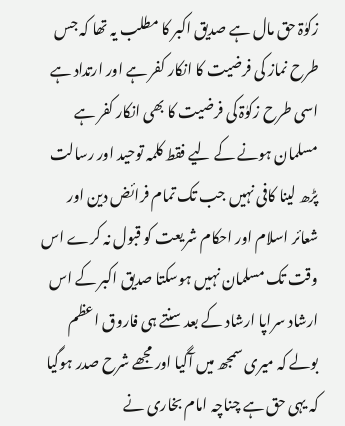زکوٰۃ حق مال ہے صدیق اکبر کا مطلب یہ تھا کہ جس طرح نماز کی فرضیت کا انکار کفر ہے اور ارتداد ہے اسی طرح زکوٰۃ کی فرضیت کا بھی انکار کفر ہے مسلمان ہونے کے لیے فقط کلمہ توحید اور رسالت پڑھ لینا کافی نہیں جب تک تمام فرائض دین اور شعائر اسلام اور احکام شریعت کو قبول نہ کرے اس وقت تک مسلمان نہیں ہوسکتا صدیق اکبر کے اس ارشاد سراپا ارشاد کے بعد سنتے ہی فاروق اعظم بولے کہ میری سمجھ میں آگیا اور مجھے شرح صدر ہوگیا کہ یہی حق ہے چناچہ امام بخاری نے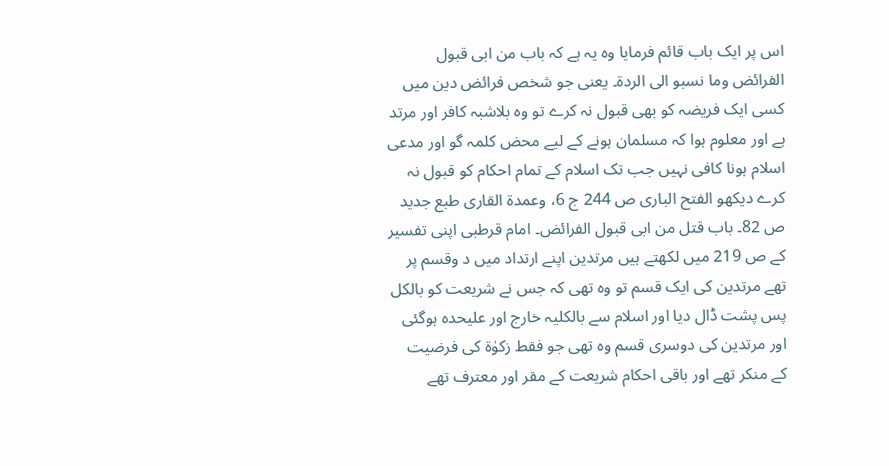اس پر ایک باب قائم فرمایا وہ یہ ہے کہ باب من ابی قبول الفرائض وما نسبو الی الردۃ۔ یعنی جو شخص فرائض دین میں کسی ایک فریضہ کو بھی قبول نہ کرے تو وہ بلاشبہ کافر اور مرتد ہے اور معلوم ہوا کہ مسلمان ہونے کے لیے محض کلمہ گو اور مدعی اسلام ہونا کافی نہیں جب تک اسلام کے تمام احکام کو قبول نہ کرے دیکھو الفتح الباری ص 244 ج 6، وعمدۃ القاری طبع جدید ص 82۔ باب قتل من ابی قبول الفرائض۔ امام قرطبی اپنی تفسیر کے ص 219 میں لکھتے ہیں مرتدین اپنے ارتداد میں د وقسم پر تھے مرتدین کی ایک قسم تو وہ تھی کہ جس نے شریعت کو بالکل پس پشت ڈال دیا اور اسلام سے بالکلیہ خارج اور علیحدہ ہوگئی اور مرتدین کی دوسری قسم وہ تھی جو فقط زکوٰۃ کی فرضیت کے منکر تھے اور باقی احکام شریعت کے مقر اور معترف تھے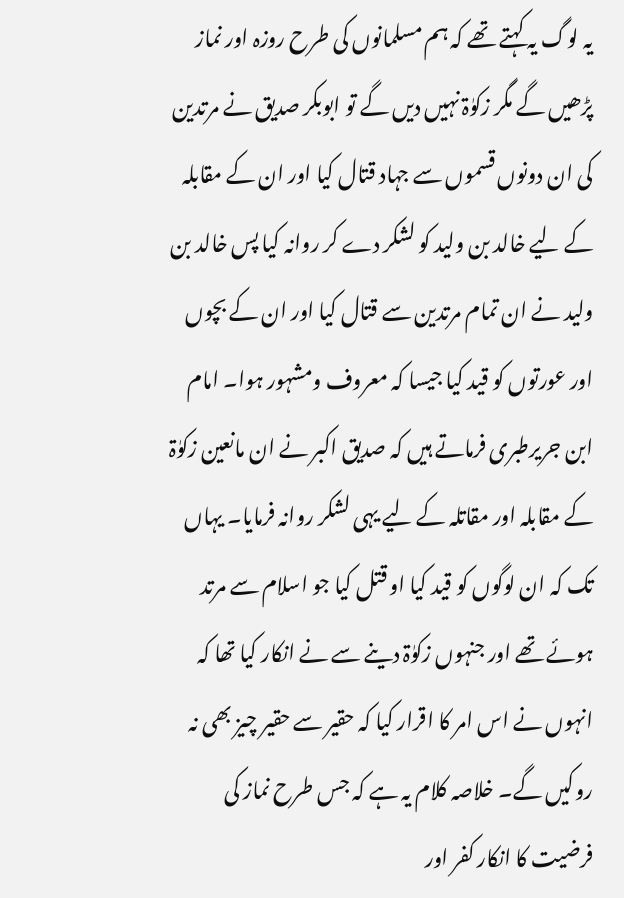یہ لوگ یہ کہتے تھے کہ ہم مسلمانوں کی طرح روزہ اور نماز پڑھیں گے مگر زکوٰۃ نہیں دیں گے تو ابوبکر صدیق نے مرتدین کی ان دونوں قسموں سے جہاد قتال کیا اور ان کے مقابلہ کے لیے خالد بن ولید کو لشکر دے کر روانہ کیا پس خالد بن ولید نے ان تمام مرتدین سے قتال کیا اور ان کے بچوں اور عورتوں کو قید کیا جیسا کہ معروف ومشہور ہوا۔ امام ابن جریرطبری فرماتے ہیں کہ صدیق اکبر نے ان مانعین زکوٰۃ کے مقابلہ اور مقاتلہ کے لیے یہی لشکر روانہ فرمایا۔ یہاں تک کہ ان لوگوں کو قید کیا او قتل کیا جو اسلام سے مرتد ہوئے تھے اور جنہوں زکوٰۃ دینے سے نے انکار کیا تھا کہ انہوں نے اس امر کا اقرار کیا کہ حقیر سے حقیر چیز بھی نہ روکیں گے۔ خلاصہ کلام یہ ہے کہ جس طرح نماز کی فرضیت کا انکار کفر اور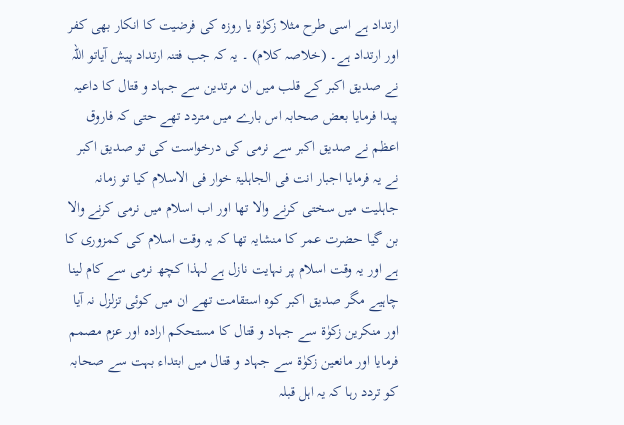ارتداد ہے اسی طرح مثلا زکوٰۃ یا روزہ کی فرضیت کا انکار بھی کفر اور ارتداد ہے۔ (خلاصہ کلام) ۔ یہ کہ جب فتنہ ارتداد پیش آیاتو اللہ نے صدیق اکبر کے قلب میں ان مرتدین سے جہاد و قتال کا داعیہ پیدا فرمایا بعض صحابہ اس بارے میں متردد تھے حتی کہ فاروق اعظم نے صدیق اکبر سے نرمی کی درخواست کی تو صدیق اکبر نے یہ فرمایا اجبار انت فی الجاہلیۃ خوار فی الاسلام کیا تو زمانہ جاہلیت میں سختی کرنے والا تھا اور اب اسلام میں نرمی کرنے والا بن گیا حضرت عمر کا منشایہ تھا کہ یہ وقت اسلام کی کمزوری کا ہے اور یہ وقت اسلام پر نہایت نازل ہے لہذا کچھ نرمی سے کام لینا چاہیے مگر صدیق اکبر کوہ استقامت تھے ان میں کوئی تزلزل نہ آیا اور منکرین زکوٰۃ سے جہاد و قتال کا مستحکم ارادہ اور عزم مصمم فرمایا اور مانعین زکوٰۃ سے جہاد و قتال میں ابتداء بہت سے صحابہ کو تردد رہا کہ یہ اہل قبلہ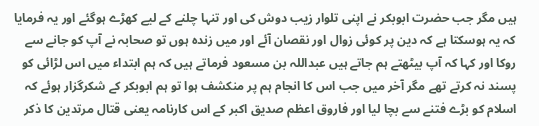ہیں مگر جب حضرت ابوبکر نے اپنی تلوار زیب دوش کی اور تنہا چلنے کے لیے کھڑے ہوگئے اور یہ فرمایا کہ یہ ہوسکتا ہے کہ دین پر کوئی زوال اور نقصان آئے اور میں زندہ ہوں تو صحابہ نے آپ کو جانے سے روکا اور کہا کہ آپ بیٹھتے ہم جاتے ہیں عبداللہ بن مسعود فرماتے ہیں کہ ہم ابتداء میں اس لڑائی کو پسند نہ کرتے تھے مگر آخر میں جب اس کا انجام ہم پر منکشف ہوا تو ہم ابوبکر کے شکرگزار ہوئے کہ اسلام کو بڑے فتنے سے بچا لیا اور فاروق اعظم صدیق اکبر کے اس کارنامہ یعنی قتال مرتدین کا ذکر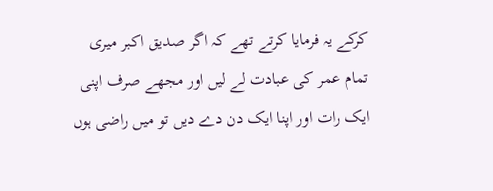کرکے یہ فرمایا کرتے تھے کہ اگر صدیق اکبر میری تمام عمر کی عبادت لے لیں اور مجھے صرف اپنی ایک رات اور اپنا ایک دن دے دیں تو میں راضی ہوں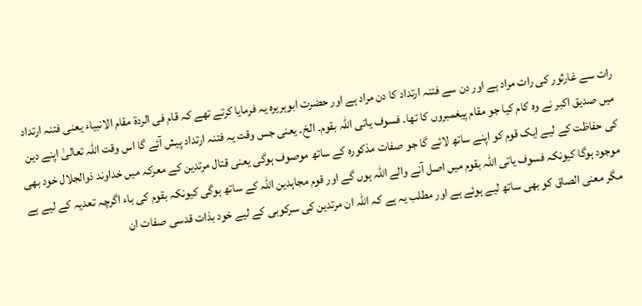رات سے غارثور کی رات مراد ہے اور دن سے فتنہ ارتداد کا دن مراد ہے اور حضرت ابوہریرہ یہ فرمایا کرتے تھے کہ قام فی الردۃ مقام الانبیاء یعنی فتنہ ارتداد میں صدیق اکبر نے وہ کام کیا جو مقام پیغمبروں کا تھا۔ فسوف یاتی اللہ بقوم۔ الخ۔ یعنی جس وقت یہ فتنہ ارتداد پیش آئے گا اس وقت اللہ تعالیٰ اپنے دین کی حفاظت کے لیے ایک قوم کو اپنے ساتھ لائے گا جو صفات مذکورہ کے ساتھ موصوف ہوگی یعنی قتال مرتدین کے معرکہ میں خداوند ذوالجلال خود بھی موجود ہوگا کیونکہ فسوف یاتی اللہ بقوم میں اصل آنے والے اللہ ہوں گے اور قوم مجاہدین اللہ کے ساتھ ہوگی کیونکہ بقوم کی باء اگرچہ تعدیہ کے لیے ہے مگر معنی الصاق کو بھی ساتھ لیے ہوئے ہے اور مطلب یہ ہے کہ اللہ ان مرتدین کی سرکوبی کے لیے خود بذات قدسی صفات ان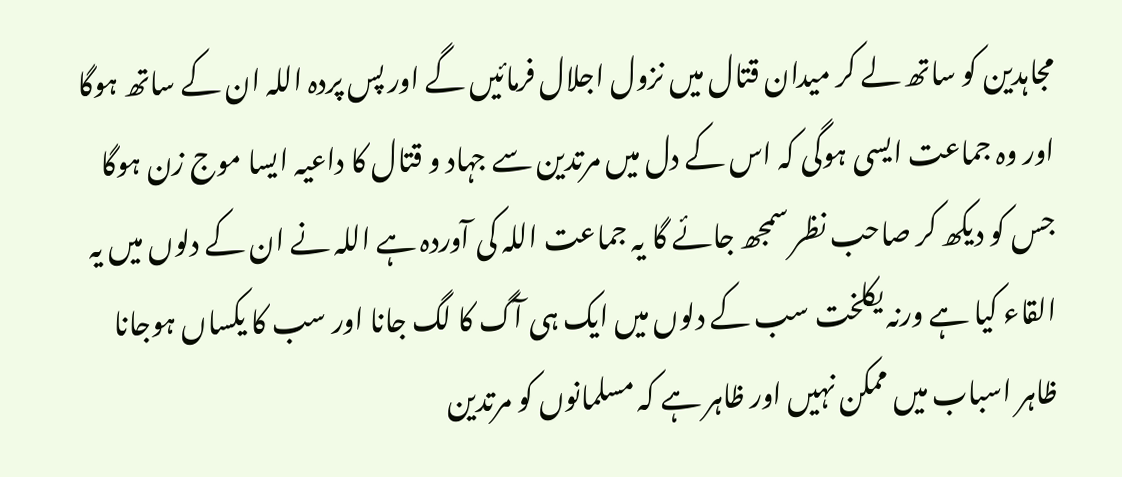مجاہدین کو ساتھ لے کر میدان قتال میں نزول اجلال فرمائیں گے اور پس پردہ اللہ ان کے ساتھ ہوگا اور وہ جماعت ایسی ہوگی کہ اس کے دل میں مرتدین سے جہاد و قتال کا داعیہ ایسا موج زن ہوگا جس کو دیکھ کر صاحب نظر سمجھ جائے گا یہ جماعت اللہ کی آوردہ ہے اللہ نے ان کے دلوں میں یہ القاء کیا ہے ورنہ یکلخت سب کے دلوں میں ایک ہی آگ کا لگ جانا اور سب کا یکساں ہوجانا ظاہر اسباب میں ممکن نہیں اور ظاہر ہے کہ مسلمانوں کو مرتدین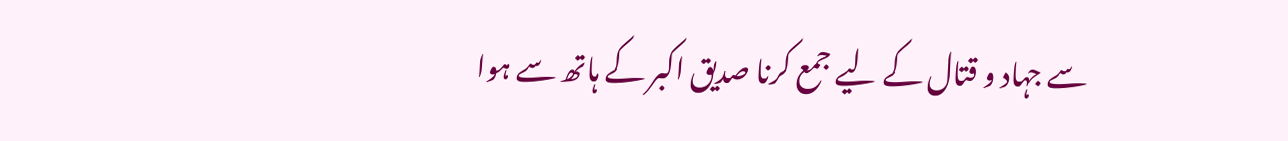سے جہاد و قتال کے لیے جمع کرنا صدیق اکبر کے ہاتھ سے ہوا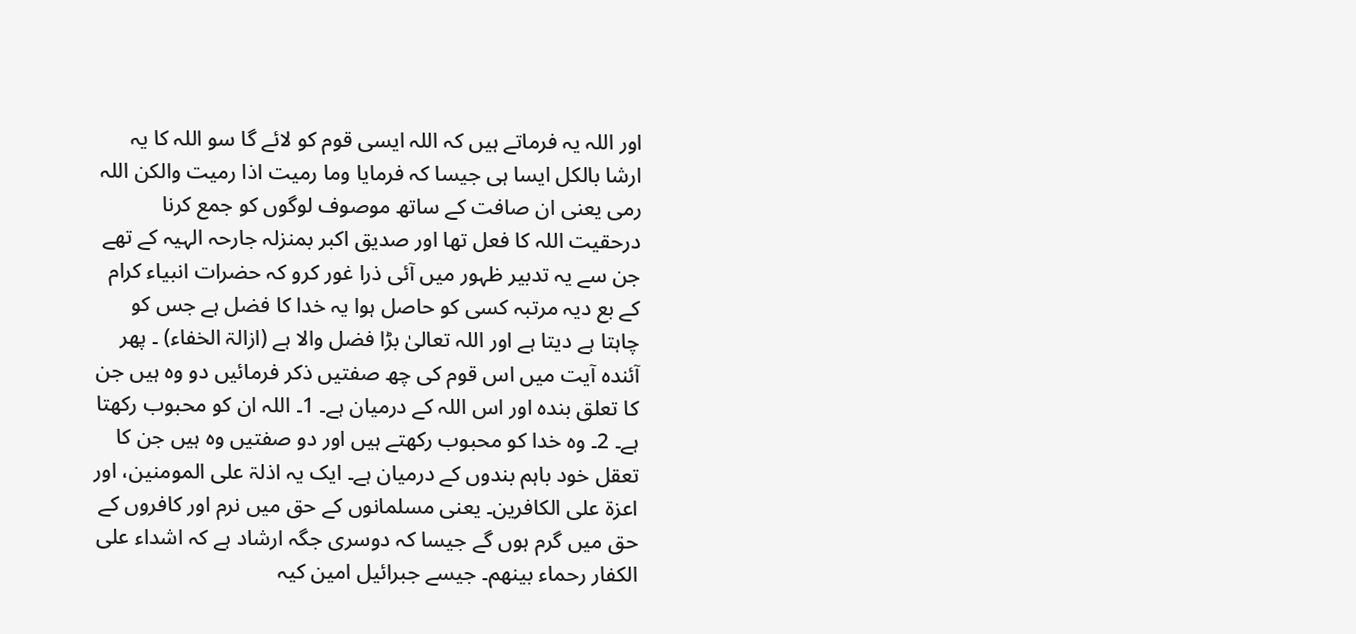اور اللہ یہ فرماتے ہیں کہ اللہ ایسی قوم کو لائے گا سو اللہ کا یہ ارشا بالکل ایسا ہی جیسا کہ فرمایا وما رمیت اذا رمیت والکن اللہ رمی یعنی ان صافت کے ساتھ موصوف لوگوں کو جمع کرنا درحقیت اللہ کا فعل تھا اور صدیق اکبر بمنزلہ جارحہ الہیہ کے تھے جن سے یہ تدبیر ظہور میں آئی ذرا غور کرو کہ حضرات انبیاء کرام کے بع دیہ مرتبہ کسی کو حاصل ہوا یہ خدا کا فضل ہے جس کو چاہتا ہے دیتا ہے اور اللہ تعالیٰ بڑا فضل والا ہے (ازالۃ الخفاء) ۔ پھر آئندہ آیت میں اس قوم کی چھ صفتیں ذکر فرمائیں دو وہ ہیں جن کا تعلق بندہ اور اس اللہ کے درمیان ہے۔ 1۔ اللہ ان کو محبوب رکھتا ہے۔ 2۔ وہ خدا کو محبوب رکھتے ہیں اور دو صفتیں وہ ہیں جن کا تعقل خود باہم بندوں کے درمیان ہے۔ ایک یہ اذلۃ علی المومنین، اور اعزۃ علی الکافرین۔ یعنی مسلمانوں کے حق میں نرم اور کافروں کے حق میں گرم ہوں گے جیسا کہ دوسری جگہ ارشاد ہے کہ اشداء علی الکفار رحماء بینھم۔ جیسے جبرائیل امین کیہ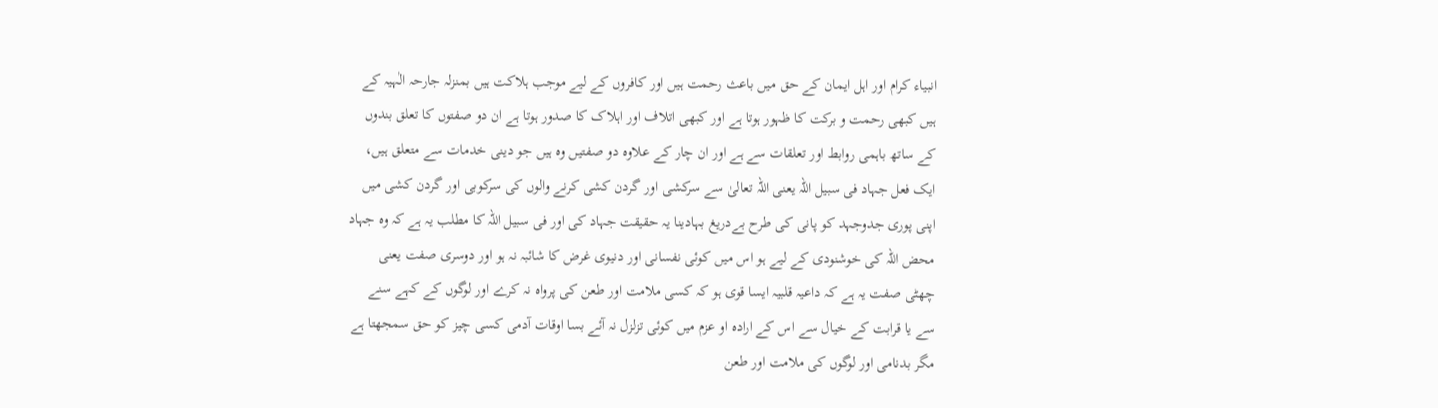انبیاء کرام اور اہل ایمان کے حق میں باعث رحمت ہیں اور کافروں کے لیے موجب ہلاکت ہیں بمنزلہ جارحہ الٰہیہ کے ہیں کبھی رحمت و برکت کا ظہور ہوتا ہے اور کبھی اتلاف اور اہلاک کا صدور ہوتا ہے ان دو صفتوں کا تعلق بندوں کے ساتھ باہمی روابط اور تعلقات سے ہے اور ان چار کے علاوہ دو صفتیں وہ ہیں جو دینی خدمات سے متعلق ہیں، ایک فعل جہاد فی سبیل اللہ یعنی اللہ تعالیٰ سے سرکشی اور گردن کشی کرنے والوں کی سرکوبی اور گردن کشی میں اپنی پوری جدوجہد کو پانی کی طرح بےدریغ بہادینا یہ حقیقت جہاد کی اور فی سبیل اللہ کا مطلب یہ ہے کہ وہ جہاد محض اللہ کی خوشنودی کے لیے ہو اس میں کوئی نفسانی اور دنیوی غرض کا شائبہ نہ ہو اور دوسری صفت یعنی چھٹی صفت یہ ہے کہ داعیہ قلبیہ ایسا قوی ہو کہ کسی ملامت اور طعن کی پرواہ نہ کرے اور لوگوں کے کہے سنے سے یا قرابت کے خیال سے اس کے ارادہ او عزم میں کوئی تزلزل نہ آئے بسا اوقات آدمی کسی چیز کو حق سمجھتا ہے مگر بدنامی اور لوگوں کی ملامت اور طعن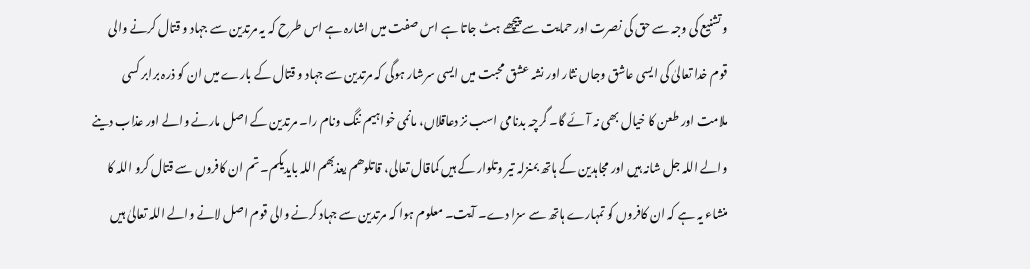وتشنیع کی وجہ سے حق کی نصرت اور حمایت سے پیچھے ہٹ جاتا ہے اس صفت میں اشارہ ہے اس طرح کہ یہ مرتدین سے جہاد و قتال کرنے والی قوم خدا تعالیٰ کی ایسی عاشق وجاں نثار اور نشہ عشق محبت میں ایسی سرشار ہوگی کہ مرتدین سے جہاد و قتال کے بارے میں ان کو ذرہ برابر کسی ملامت اور طعن کا خیال بھی نہ آئے گا۔ گرچہ بدنامی اسب نز دعاقلاں، مانمی خواہیم ننگ ونام را۔ مرتدین کے اصل مارنے والے اور عذاب دینے والے اللہ جل شانہ ہیں اور مجاہدین کے ہاتھ بمنزلہ تیر وتلوار کے ہیں کماقال تعالی، قاتلوھم یعذبھم اللہ بایدیکم۔ تم ان کافروں سے قتال کرو اللہ کا منشاء یہ ہے کہ ان کافروں کو تمہارے ہاتھ سے سزا دے۔ آیت۔ معلوم ہوا کہ مرتدین سے جہاد کرنے والی قوم اصل لانے والے اللہ تعالیٰ ہیں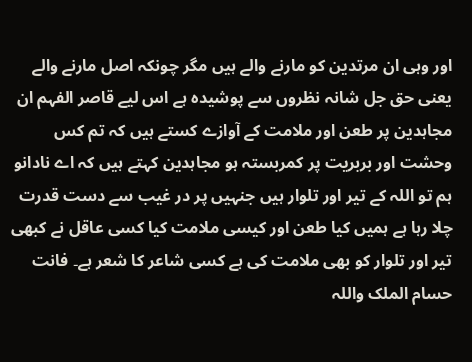اور وہی ان مرتدین کو مارنے والے ہیں مگر چونکہ اصل مارنے والے یعنی حق جل شانہ نظروں سے پوشیدہ ہے اس لیے قاصر الفہم ان مجاہدین پر طعن اور ملامت کے آوازے کستے ہیں کہ تم کس وحشت اور بربریت پر کمربستہ ہو مجاہدین کہتے ہیں کہ اے نادانو ہم تو اللہ کے تیر اور تلوار ہیں جنہیں پر در غیب سے دست قدرت چلا رہا ہے ہمیں کیا طعن اور کیسی ملامت کیا کسی عاقل نے کبھی تیر اور تلوار کو بھی ملامت کی ہے کسی شاعر کا شعر ہے۔ فانت حسام الملک واللہ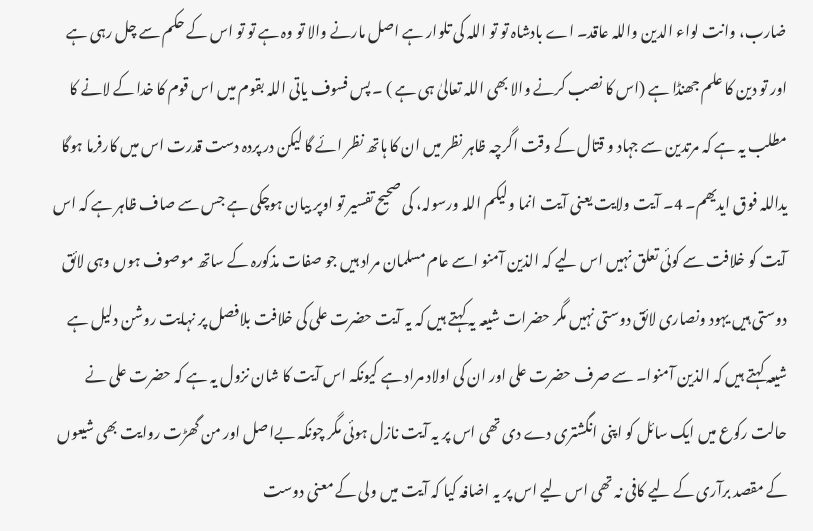ضارب، وانت لواء الدین واللہ عاقد۔ اے بادشاہ تو تو اللہ کی تلوار ہے اصل مارنے والا تو وہ ہے تو تو اس کے حکم سے چل رہی ہے اور تو دین کا علم جھنڈا ہے (اس کا نصب کرنے والا بھی اللہ تعالیٰ ہی ہے ) ۔ پس فسوف یاتی اللہ بقوم میں اس قوم کا خدا کے لانے کا مطلب یہ ہے کہ مرتدین سے جہاد و قتال کے وقت اگرچہ ظاہر نظر میں ان کا ہاتھ نظر ائے گا لیکن در پردہ دست قدرت اس میں کارفرما ہوگا یداللہ فوق ایدیھم۔ 4۔ آیت ولایت یعنی آیت انما ولیکم اللہ ورسولہ، کی صحیح تفسیر تو اوپر بیان ہوچکی ہے جس سے صاف ظاہر ہے کہ اس آیت کو خلافت سے کوئی تعلق نہیں اس لیے کہ الذین آمنو اسے عام مسلمان مراد ہیں جو صفات مذکورہ کے ساتھ موصوف ہوں وہی لائق دوستی ہیں یہود ونصاری لائق دوستی نہیں مگر حضرات شیعہ یہ کہتے ہیں کہ یہ آیت حضرت علی کی خلافت بلافصل پر نہایت روشن دلیل ہے شیعہ کہتے ہیں کہ الذین آمنوا۔ سے صرف حضرت علی اور ان کی اولاد مراد ہے کیونکہ اس آیت کا شان نزول یہ ہے کہ حضرت علی نے حالت رکوع میں ایک سائل کو اپنی انگشتری دے دی تھی اس پر یہ آیت نازل ہوئی مگر چونکہ بےاصل اور من گھڑت روایت بھی شیعوں کے مقصد برآری کے لیے کافی نہ تھی اس لیے اس پر یہ اضافہ کیا کہ آیت میں ولی کے معنی دوست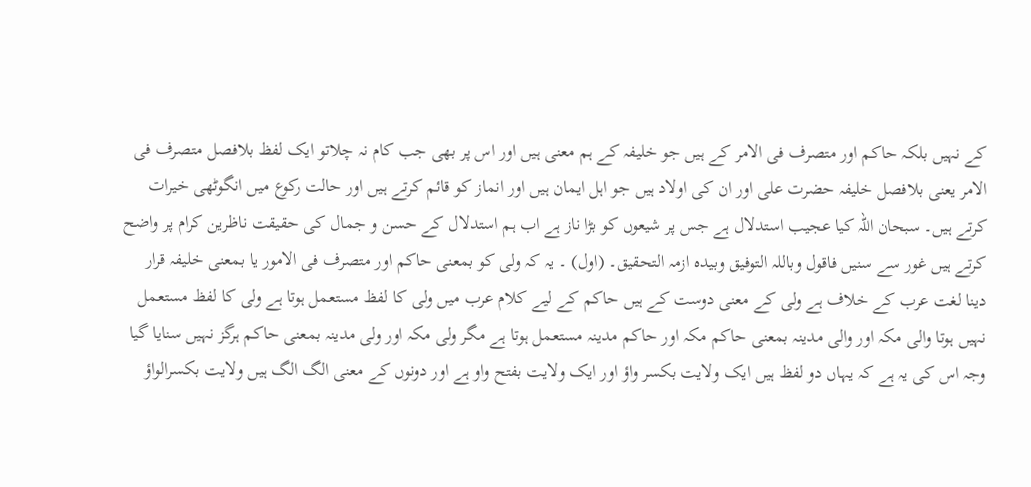کے نہیں بلکہ حاکم اور متصرف فی الامر کے ہیں جو خلیفہ کے ہم معنی ہیں اور اس پر بھی جب کام نہ چلاتو ایک لفظ بلافصل متصرف فی الامر یعنی بلافصل خلیفہ حضرت علی اور ان کی اولاد ہیں جو اہل ایمان ہیں اور انماز کو قائم کرتے ہیں اور حالت رکوع میں انگوٹھی خیرات کرتے ہیں۔ سبحان اللہ کیا عجیب استدلال ہے جس پر شیعوں کو بڑا ناز ہے اب ہم استدلال کے حسن و جمال کی حقیقت ناظرین کرام پر واضح کرتے ہیں غور سے سنیں فاقول وباللہ التوفیق وبیدہ ازمہ التحقیق۔ (اول) ۔ یہ کہ ولی کو بمعنی حاکم اور متصرف فی الامور یا بمعنی خلیفہ قرار دینا لغت عرب کے خلاف ہے ولی کے معنی دوست کے ہیں حاکم کے لیے کلام عرب میں ولی کا لفظ مستعمل ہوتا ہے ولی کا لفظ مستعمل نہیں ہوتا والی مکہ اور والی مدینہ بمعنی حاکم مکہ اور حاکم مدینہ مستعمل ہوتا ہے مگر ولی مکہ اور ولی مدینہ بمعنی حاکم ہرگز نہیں سنایا گیا وجہ اس کی یہ ہے کہ یہاں دو لفظ ہیں ایک ولایت بکسر واؤ اور ایک ولایت بفتح واو ہے اور دونوں کے معنی الگ الگ ہیں ولایت بکسرالواؤ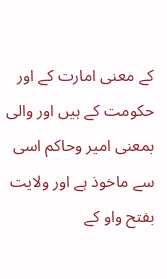کے معنی امارت کے اور حکومت کے ہیں اور والی بمعنی امیر وحاکم اسی سے ماخوذ ہے اور ولایت بفتح واو کے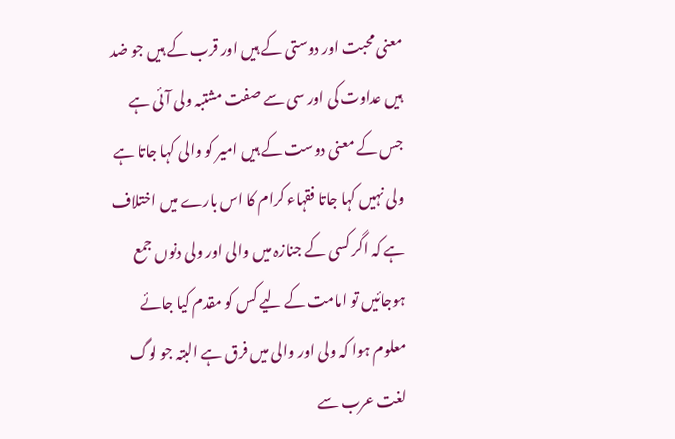معنی محبت اور دوستی کے ہیں اور قرب کے ہیں جو ضد ہیں عداوت کی اور سی سے صفت مشتبہ ولی آئی ہے جس کے معنی دوست کے ہیں امیر کو والی کہا جاتا ہے ولی نہیں کہا جاتا فقہاء کرام کا اس بارے میں اختلاف ہے کہ اگر کسی کے جنازہ میں والی اور ولی دنوں جمع ہوجائیں تو امامت کے لیے کس کو مقدم کیا جائے معلوم ہوا کہ ولی اور والی میں فرق ہے البتہ جو لوگ لغت عرب سے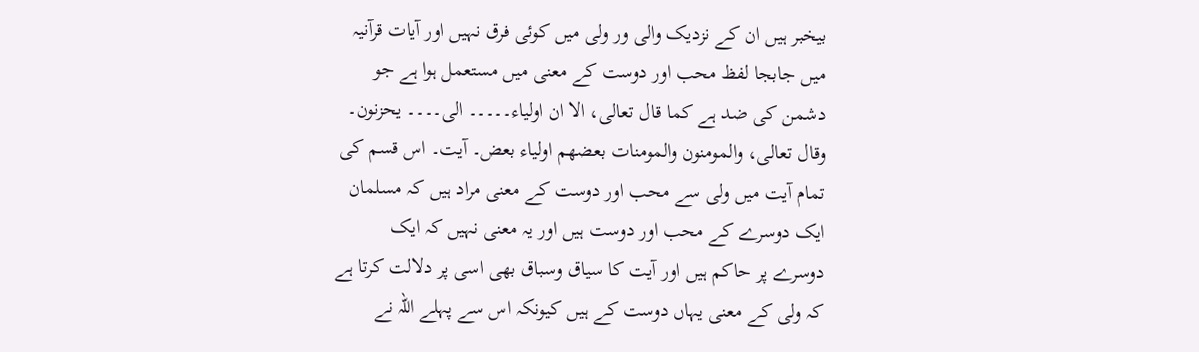بیخبر ہیں ان کے نزدیک والی ور ولی میں کوئی فرق نہیں اور آیات قرآنیہ میں جابجا لفظ محب اور دوست کے معنی میں مستعمل ہوا ہے جو دشمن کی ضد ہے کما قال تعالی، الا ان اولیاء۔۔۔۔۔ الی۔۔۔۔ یحزنون۔ وقال تعالی، والمومنون والمومنات بعضھم اولیاء بعض۔ آیت۔ اس قسم کی تمام آیت میں ولی سے محب اور دوست کے معنی مراد ہیں کہ مسلمان ایک دوسرے کے محب اور دوست ہیں اور یہ معنی نہیں کہ ایک دوسرے پر حاکم ہیں اور آیت کا سیاق وسباق بھی اسی پر دلالت کرتا ہے کہ ولی کے معنی یہاں دوست کے ہیں کیونکہ اس سے پہلے اللہ نے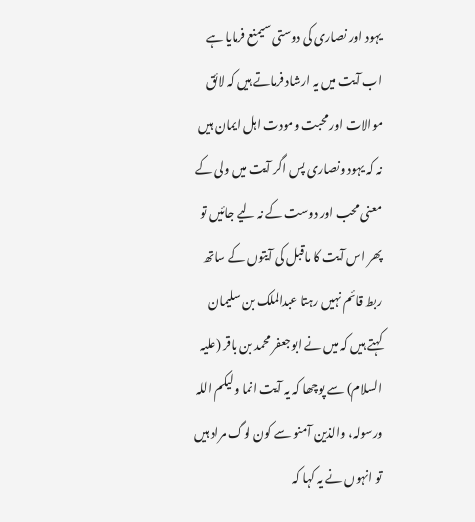یہود اور نصاری کی دوستی سیمنع فرمایا ہے اب آیت میں یہ ارشاد فرماتے ہیں کہ لائق موالات اور محبت ومودت اہل ایمان ہیں نہ کہ یہود ونصاری پس اگر آیت میں ولی کے معنی محب اور دوست کے نہ لیے جائیں تو پھر اس آیت کا ماقبل کی آیتوں کے ساتھ ربط قائم نہیں رہتا عبدالملک بن سلیمان کہتے ہیں کہ میں نے ابوجعفر محمد بن باقر (علیہ السلام) سے پوچھا کہ یہ آیت انما ولیکم اللہ ورسولہ، والذین آمنو سے کون لوگ مراد ہیں تو انہوں نے یہ کہا کہ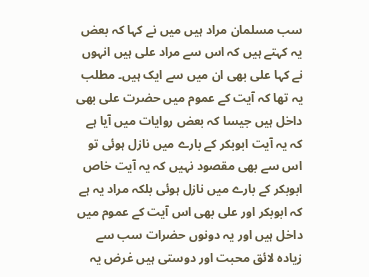سب مسلمان مراد ہیں میں نے کہا کہ بعض یہ کہتے ہیں کہ اس سے مراد علی ہیں انہوں نے کہا علی بھی ان میں سے ایک ہیں۔ مطلب یہ تھا کہ آیت کے عموم میں حضرت علی بھی داخل ہیں جیسا کہ بعض روایات میں آیا ہے کہ یہ آیت ابوبکر کے بارے میں نازل ہوئی تو اس سے بھی مقصود نہیں کہ یہ آیت خاص ابوبکر کے بارے میں نازل ہوئی بلکہ مراد یہ ہے کہ ابوبکر اور علی بھی اس آیت کے عموم میں داخل ہیں اور یہ دونوں حضرات سب سے زیادہ لائق محبت اور دوستی ہیں غرض یہ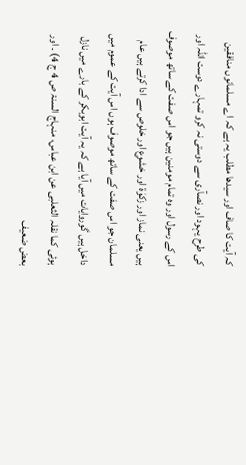کہ آیت کا صاف اور سیدھا مطلب یہ ہے کہ اے مسلمانوں منافقین کی طرح یہود اور نصآری سے دوستی نہ کرو تمہارے دوست اللہ اور اس کے رسول اور وہ تمام مومنین ہیں جو اس صفت کے ساتھ موصوف ہیں یعنی نماز اور زکوٰۃ اور خشوع اور خلوص سے ادا کرتے ہیں عام مسلمان جو اس صفت کے ساتھ موصوف ہوں اس آیت کے عموم میں داخل ہیں گوروایات میں آیا ہے کہ یہ آیت ابوبکر کے بارے میں نازل ہوئی کما نقلہ الثعلبی عن ابن عباس، منہاج السنۃ ص 4 ج 4) ۔ اور بعض ضعیف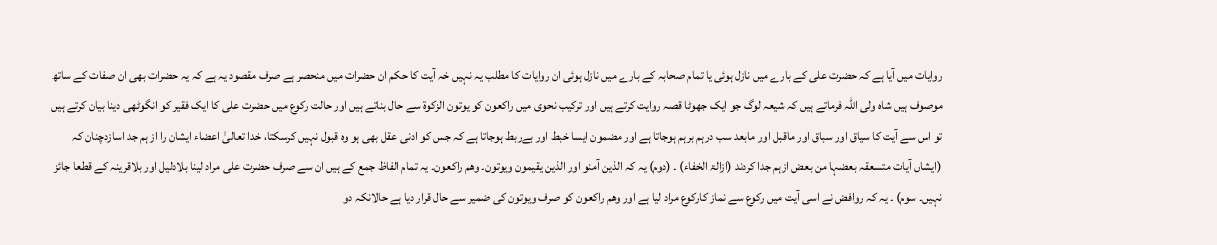روایات میں آیا ہے کہ حضرت علی کے بارے میں نازل ہوئی یا تمام صحابہ کے بارے میں نازل ہوئی ان روایات کا مطلب یہ نہیں خہ آیت کا حکم ان حضرات میں منحصر ہے صرف مقصود یہ ہے کہ یہ حضرات بھی ان صفات کے ساتھ موصوف ہیں شاہ ولی اللہ فرماتے ہیں کہ شیعہ لوگ جو ایک جھوٹا قصہ روایت کرتے ہیں اور ترکیب نحوی میں راکعون کو یوتون الزکوۃ سے حال بناتے ہیں اور حالت رکوع میں حضرت علی کا ایک فقیر کو انگوٹھی دینا بیان کرتے ہیں تو اس سے آیت کا سیاق اور سباق اور ماقبل اور مابعد سب درہم برہم ہوجاتا ہے اور مضمون ایسا خبط اور بےربط ہوجاتا ہے کہ جس کو ادنی عقل بھی ہو وہ قبول نہیں کرسکتا، خدا تعالیٰ اعضاء ایشان را از ہم جد اسازدچنان کہ (ایشاں آیات متسعقہ بعضہا من بعض ازہم جدا کردند (ازالۃ الخفاء) ۔ (دوم) یہ کہ الذین آمنو اور الذین یقیمون ویوتون۔ وھم راکعون۔ یہ تمام الفاظ جمع کے ہیں ان سے صرف حضرت علی مراد لینا بلادلیل اور بلاقرینہ کے قطعا جائز نہیں۔ سوم) ۔ یہ کہ روافض نے اسی آیت میں رکوع سے نماز کارکوع مراد لیا ہے اور وھم راکعون کو صرف ویوتون کی ضمیر سے حال قرار دیا ہے حالانکہ دو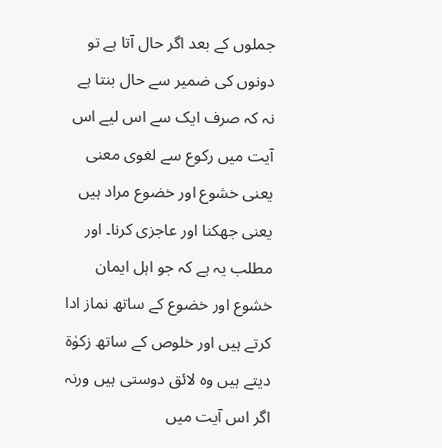جملوں کے بعد اگر حال آتا ہے تو دونوں کی ضمیر سے حال بنتا ہے نہ کہ صرف ایک سے اس لیے اس آیت میں رکوع سے لغوی معنی یعنی خشوع اور خضوع مراد ہیں یعنی جھکنا اور عاجزی کرنا۔ اور مطلب یہ ہے کہ جو اہل ایمان خشوع اور خضوع کے ساتھ نماز ادا کرتے ہیں اور خلوص کے ساتھ زکوٰۃ دیتے ہیں وہ لائق دوستی ہیں ورنہ اگر اس آیت میں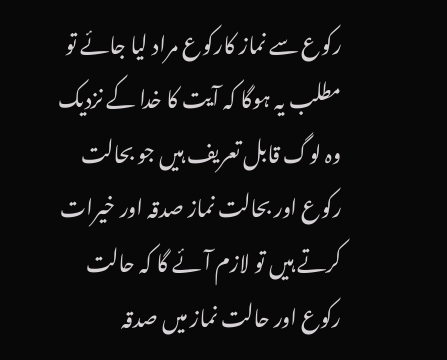رکوع سے نماز کارکوع مراد لیا جائے تو مطلب یہ ہوگا کہ آیت کا خدا کے نزدیک وہ لوگ قابل تعریف ہیں جو بحالت رکوع اور بحالت نماز صدقہ اور خیرات کرتے ہیں تو لازم آئے گا کہ حالت رکوع اور حالت نماز میں صدقہ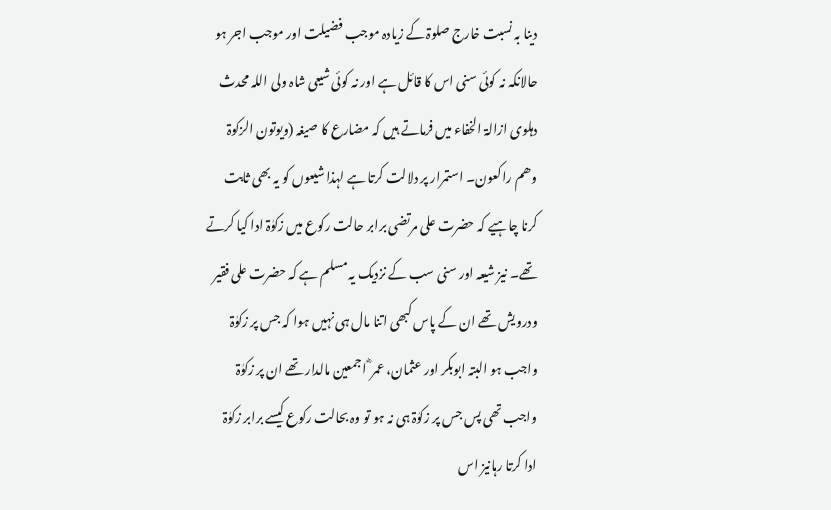دینا بہ نسبت خارج صلوۃ کے زیادہ موجب فضیلت اور موجب اجر ہو حالانکہ نہ کوئی سنی اس کا قائل ہے اور نہ کوئی شیعی شاہ ولی اللہ محدث دہلوی ازالۃ الخفاء میں فرماتے ہیں کہ مضارع کا صیغہ (ویوتون الزکوۃ وھم راکعون۔ استمرار پر دلالت کرتا ہے لہذا شیعوں کو یہ بھی ثابت کرنا چاہیے کہ حضرت علی مرتضی برابر حالت رکوع میں زکوٰۃ ادا کیا کرتے تھے۔ نیز شیعہ اور سنی سب کے نزدیک یہ مسلم ہے کہ حضرت علی فقیر ودرویش تھے ان کے پاس کبھی اتنا مال ہی نہیں ہوا کہ جس پر زکوٰۃ واجب ہو البتہ ابوبکر اور عثمان، عمر ؓ اجمعین مالدار تھے ان پر زکوٰۃ واجب تھی پس جس پر زکوٰۃ ہی نہ ہو تو وہ بحالت رکوع کیسے برابر زکوٰۃ ادا کرتا رہانیز اس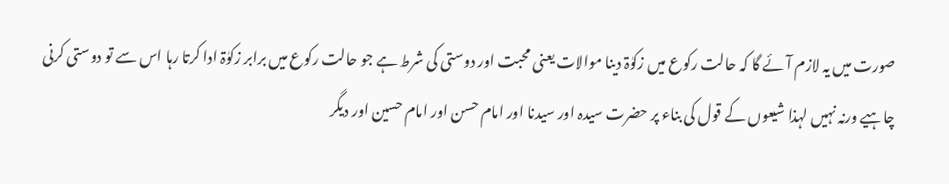صورت میں یہ لازم آئے گا کہ حالت رکوع میں زکوٰۃ دینا موالات یعنی محبت اور دوستی کی شرط ہے جو حالت رکوع میں برابر زکوٰۃ ادا کرتا رہا اس سے تو دوستی کرنی چاہیے ورنہ نہیں لہذا شیعوں کے قول کی بناء پر حضرت سیدہ اور سیدنا اور امام حسن اور امام حسین اور دیگر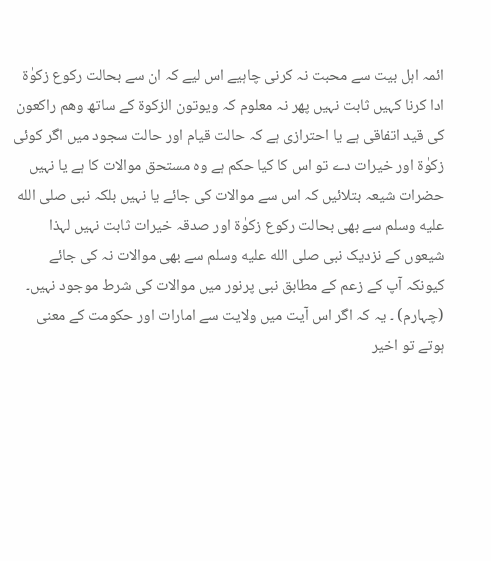ائمہ اہل بیت سے محبت نہ کرنی چاہیے اس لیے کہ ان سے بحالت رکوع زکوٰۃ ادا کرنا کہیں ثابت نہیں پھر نہ معلوم کہ ویوتون الزکوۃ کے ساتھ وھم راکعون کی قید اتفاقی ہے یا احترازی ہے کہ حالت قیام اور حالت سجود میں اگر کوئی زکوٰۃ اور خیرات دے تو اس کا کیا حکم ہے وہ مستحق موالات کا ہے یا نہیں حضرات شیعہ بتلائیں کہ اس سے موالات کی جائے یا نہیں بلکہ نبی صلى الله عليه وسلم سے بھی بحالت رکوع زکوٰۃ اور صدقہ خیرات ثابت نہیں لہذا شیعوں کے نزدیک نبی صلى الله عليه وسلم سے بھی موالات نہ کی جائے کیونکہ آپ کے زعم کے مطابق نبی پرنور میں موالات کی شرط موجود نہیں۔ (چہارم) ۔ یہ کہ اگر اس آیت میں ولایت سے امارات اور حکومت کے معنی ہوتے تو اخیر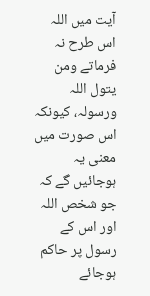آیت میں اللہ اس طرح نہ فرماتے ومن یتول اللہ ورسولہ، کیونکہ اس صورت میں معنی یہ ہوجائیں گے کہ جو شخص اللہ اور اس کے رسول پر حاکم ہوجائے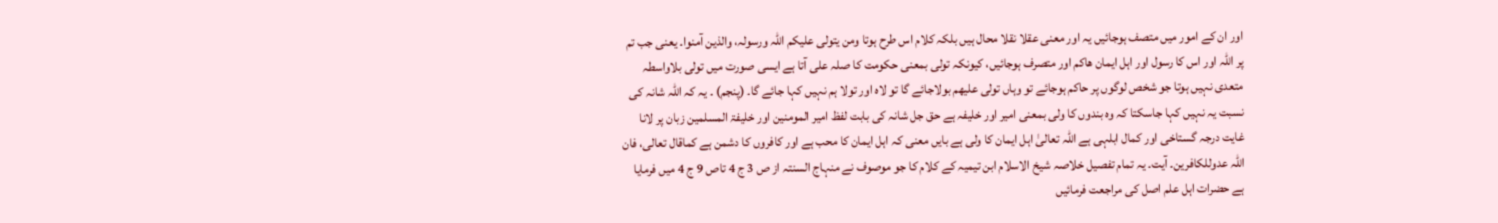اور ان کے امور میں متصف ہوجائیں یہ اور معنی عقلا نقلا محال ہیں بلکہ کلام اس طرح ہوتا ومن یتولی علیکم اللہ ورسولہ، والذین آمنوا۔ یعنی جب تم پر اللہ اور اس کا رسول اور اہل ایمان ھاکم اور متصرف ہوجائیں، کیونکہ تولی بمعنی حکومت کا صلہ علی آتا ہے ایسی صورت میں تولی بلاواسطہ متعدی نہیں ہوتا جو شخص لوگوں پر حاکم ہوجائے تو وہاں تولی علیھم بولاجائے گا تو لاہ اور تولا ہم نہیں کہا جائے گا۔ (پنجم) ۔ یہ کہ اللہ شانہ کی نسبت یہ نہیں کہا جاسکتا کہ وہ بندوں کا ولی بمعنی امیر اور خلیفہ ہے حق جل شانہ کی بابت لفظ امیر المومنین اور خلیفۃ المسلمین زبان پر لانا غایت درجہ گستاخی اور کمال ابلہی ہے اللہ تعالیٰ اہل ایمان کا ولی ہے بایں معنی کہ اہل ایمان کا محب ہے اور کافروں کا دشمن ہے کماقال تعالی، فان اللہ عدوللکافرین۔ آیت۔ یہ تمام تفصیل خلاصہ شیخ الاسلام ابن تیمیہ کے کلام کا جو موصوف نے منہاج السنتہ از ص 3 ج 4 تاص 9 ج 4 میں فرمایا ہے حضرات اہل علم اصل کی مراجعت فرمائیں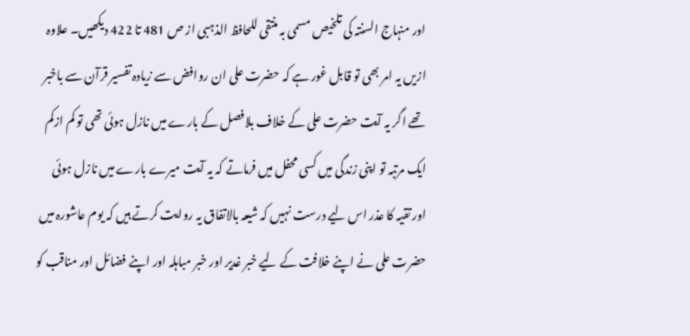اور منہاج السنتہ کی تلخیص مسمی بہ منتقی للحافظ الذہبی از ص 481 تا 422 دیکھیں۔ علاوہ ازیں یہ امر بھی تو قابل غور ہے کہ حضرت علی ان روافض سے زیادہ تفسیر قرآن سے باخبر تھے اگر یہ آیت حضرت علی کے خلاف بلافصل کے بارے میں نازل ہوئی تھی تو کم ازکم ایک مرتبہ تو اپنی زندگی میں کسی محفل میں فرماتے کہ یہ آیت میرے بارے میں نازل ہوئی اور تقیہ کا عذر اس لیے درست نہیں کہ شیعہ بالاتفاق یہ روایت کرتے ہیں کہ یوم عاشورہ میں حضرت علی نے اپنے خلافت کے لیے خبر غدیر اور خبر مباہلہ اور اپنے فضائل اور مناقب کو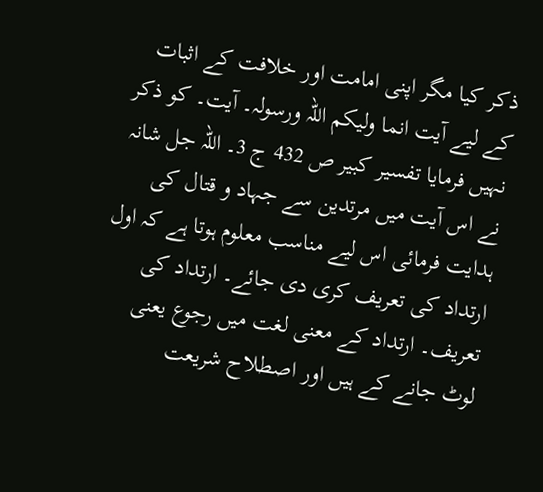ذکر کیا مگر اپنی امامت اور خلافت کے اثبات کے لیے آیت انما ولیکم اللہ ورسولہ۔ آیت۔ کو ذکر نہیں فرمایا تفسیر کبیر ص 432 ج 3۔ اللہ جل شانہ نے اس آیت میں مرتدین سے جہاد و قتال کی ہدایت فرمائی اس لیے مناسب معلوم ہوتا ہے کہ اول ارتداد کی تعریف کری دی جائے۔ ارتداد کی تعریف۔ ارتداد کے معنی لغت میں رجوع یعنی لوٹ جانے کے ہیں اور اصطلاح شریعت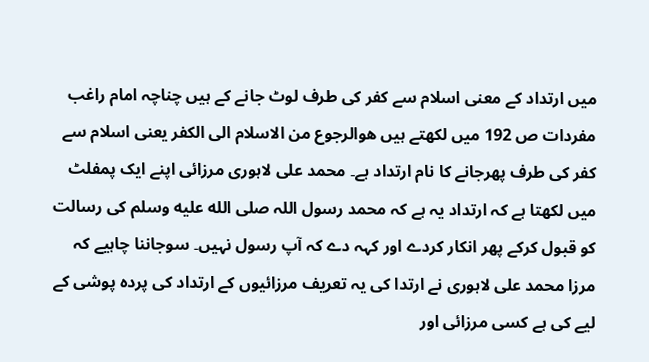میں ارتداد کے معنی اسلام سے کفر کی طرف لوٹ جانے کے ہیں چناچہ امام راغب مفردات ص 192 میں لکھتے ہیں ھوالرجوع من الاسلام الی الکفر یعنی اسلام سے کفر کی طرف پھرجانے کا نام ارتداد ہے۔ محمد علی لاہوری مرزائی اپنے ایک پمفلٹ میں لکھتا ہے کہ ارتداد یہ ہے کہ محمد رسول اللہ صلى الله عليه وسلم کی رسالت کو قبول کرکے پھر انکار کردے اور کہہ دے کہ آپ رسول نہیں۔ سوجاننا چاہیے کہ مرزا محمد علی لاہوری نے ارتدا کی یہ تعریف مرزائیوں کے ارتداد کی پردہ پوشی کے لیے کی ہے کسی مرزائی اور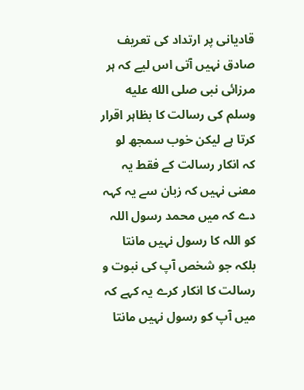قادیانی پر ارتداد کی تعریف صادق نہیں آتی اس لیے کہ ہر مرزائی نبی صلى الله عليه وسلم کی رسالت کا بظاہر اقرار کرتا ہے لیکن خوب سمجھ لو کہ انکار رسالت کے فقط یہ معنی نہیں کہ زبان سے یہ کہہ دے کہ میں محمد رسول اللہ کو اللہ کا رسول نہیں مانتا بلکہ جو شخص آپ کی نبوت و رسالت کا انکار کرے یہ کہے کہ میں آپ کو رسول نہیں مانتا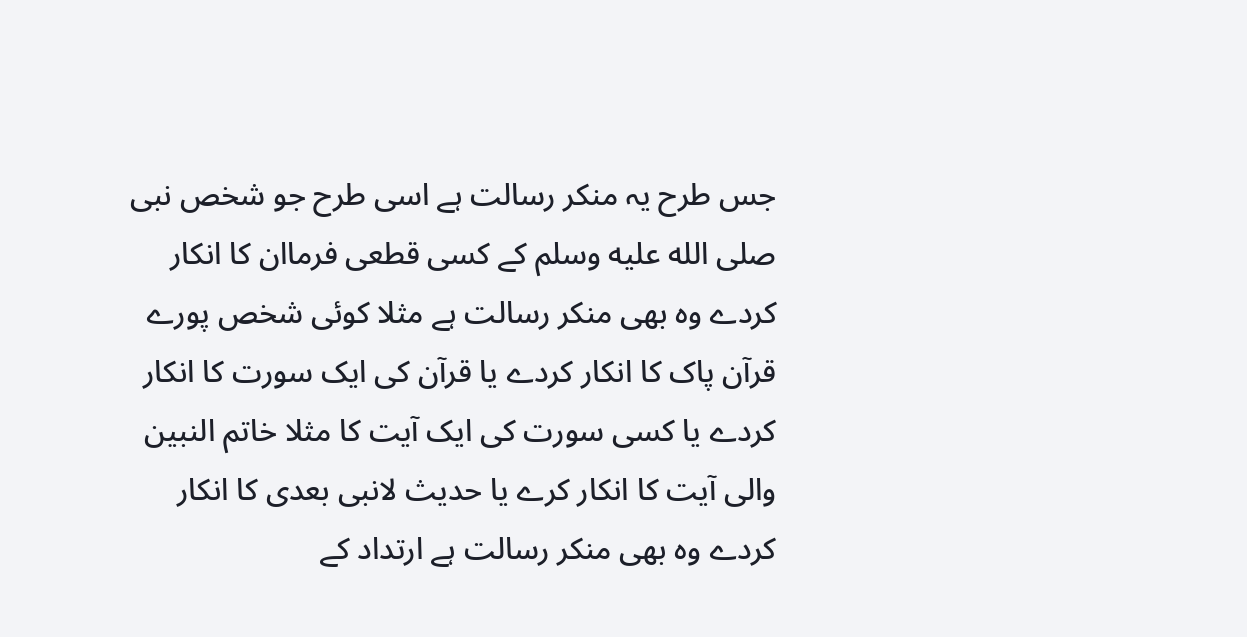جس طرح یہ منکر رسالت ہے اسی طرح جو شخص نبی صلى الله عليه وسلم کے کسی قطعی فرماان کا انکار کردے وہ بھی منکر رسالت ہے مثلا کوئی شخص پورے قرآن پاک کا انکار کردے یا قرآن کی ایک سورت کا انکار کردے یا کسی سورت کی ایک آیت کا مثلا خاتم النبین والی آیت کا انکار کرے یا حدیث لانبی بعدی کا انکار کردے وہ بھی منکر رسالت ہے ارتداد کے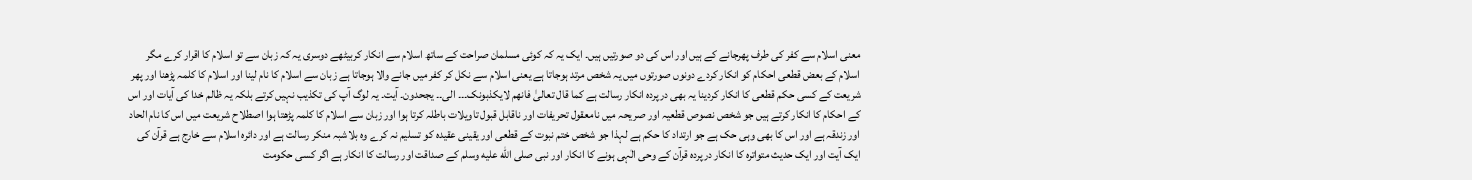معنی اسلام سے کفر کی طرف پھرجانے کے ہیں اور اس کی دو صورتیں ہیں۔ ایک یہ کہ کوئی مسلمان صراحت کے ساتھ اسلام سے انکار کربیٹھے دوسری یہ کہ زبان سے تو اسلام کا اقرار کرے مگر اسلام کے بعض قطعی احکام کو انکار کردے دونوں صورتوں میں یہ شخص مرتد ہوجاتا ہے یعنی اسلام سے نکل کر کفر میں جانے والا ہوجاتا ہے زبان سے اسلام کا نام لینا اور اسلام کا کلمہ پڑھنا اور پھر شریعت کے کسی حکم قطعی کا انکار کردینا یہ بھی درپردہ انکار رسالت ہے کما قال تعالیٰ فانھم لایکذبونک۔۔۔ الی۔۔ یجحدون۔ آیت۔ یہ لوگ آپ کی تکذیب نہیں کرتے بلکہ یہ ظالم خدا کی آیات اور اس کے احکام کا انکار کرتے ہیں جو شخص نصوص قطعیہ اور صریحہ میں نامعقول تحریفات اور ناقابل قبول تاویلات باطلہ کرتا ہوا اور زبان سے اسلام کا کلمہ پڑھتا ہوا اصطلاح شریعت میں اس کا نام الحاد اور زندقہ ہے اور اس کا بھی وہی حک ہے جو ارتداد کا حکم ہے لہذا جو شخص ختم نبوت کے قطعی اور یقینی عقیدہ کو تسلیم نہ کرے وہ بلاشبہ منکر رسالت ہے اور دائرہ اسلام سے خارج ہے قرآن کی ایک آیت اور ایک حدیث متواترہ کا انکار درپردہ قرآن کے وحی الٰہی ہونے کا انکار اور نبی صلى الله عليه وسلم کے صداقت اور رسالت کا انکار ہے اگر کسی حکومت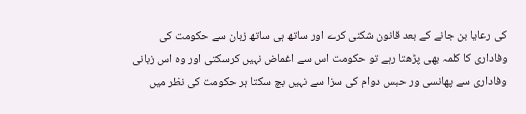کی رعایا بن جانے کے بعد قانون شکنی کرے اور ساتھ ہی ساتھ زبان سے حکومت کی وفاداری کا کلمہ بھی پڑھتا رہے تو حکومت اس سے اغماض نہیں کرسکتی اور وہ اس زبانی وفاداری سے پھانسی ور حبس دوام کی سزا سے نہیں بچ سکتا ہر حکومت کی نظر میں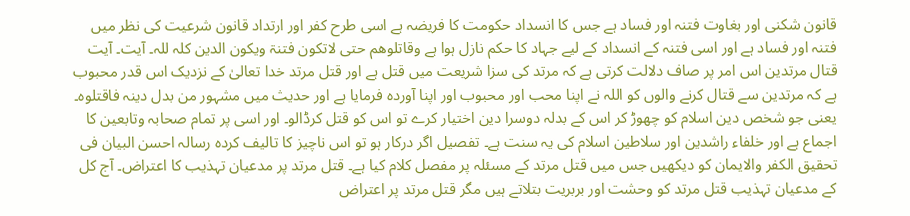قانون شکنی اور بغاوت فتنہ اور فساد ہے جس کا انسداد حکومت کا فریضہ ہے اسی طرح کفر اور ارتداد قانون شرعیت کی نظر میں فتنہ اور فساد ہے اور اسی فتنہ کے انسداد کے لیے جہاد کا حکم نازل ہوا ہے وقاتلوھم حتی لاتکون فتنۃ ویکون الدین کلہ للہ۔ آیت۔ آیت قتال مرتدین اس امر پر صاف دلالت کرتی ہے کہ مرتد کی سزا شریعت میں قتل ہے اور قتل مرتد خدا تعالیٰ کے نزدیک اس قدر محبوب ہے کہ مرتدین سے قتال کرنے والوں کو اللہ نے اپنا محب اور محبوب اور اپنا آوردہ فرمایا ہے اور حدیث میں مشہور من بدل دینہ فاقتلوہ۔ یعنی جو شخص دین اسلام کو چھوڑ کر اس کے بدلہ دوسرا دین اختیار کرے تو اس کو قتل کرڈالو۔ اور اسی پر تمام صحابہ وتابعین کا اجماع ہے اور خلفاء راشدین اور سلاطین اسلام کی یہ سنت ہے۔ تفصیل اگر درکار ہو تو اس ناچیز کا تالیف کردہ رسالہ احسن البیان فی تحقیق الکفر والایمان کو دیکھیں جس میں قتل مرتد کے مسئلہ پر مفصل کلام کیا ہے۔ قتل مرتد پر مدعیان تہذیب کا اعتراض۔ آج کل کے مدعیان تہذیب قتل مرتد کو وحشت اور بربریت بتلاتے ہیں مگر قتل مرتد پر اعتراض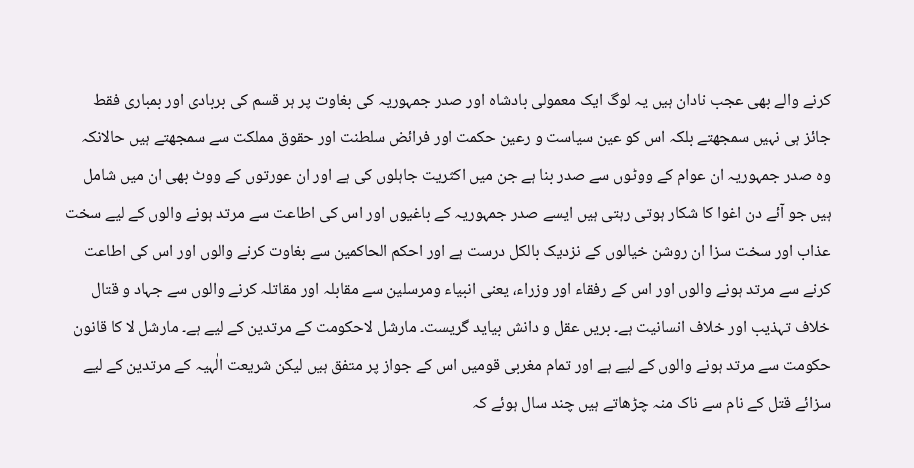کرنے والے بھی عجب نادان ہیں یہ لوگ ایک معمولی بادشاہ اور صدر جمہوریہ کی بغاوت پر ہر قسم کی بربادی اور بمباری فقط جائز ہی نہیں سمجھتے بلکہ اس کو عین سیاست و رعین حکمت اور فرائض سلطنت اور حقوق مملکت سے سمجھتے ہیں حالانکہ وہ صدر جمہوریہ ان عوام کے ووٹوں سے صدر بنا ہے جن میں اکثریت جاہلوں کی ہے اور ان عورتوں کے ووٹ بھی ان میں شامل ہیں جو آئے دن اغوا کا شکار ہوتی رہتی ہیں ایسے صدر جمہوریہ کے باغیوں اور اس کی اطاعت سے مرتد ہونے والوں کے لیے سخت عذاب اور سخت سزا ان روشن خیالوں کے نزدیک بالکل درست ہے اور احکم الحاکمین سے بغاوت کرنے والوں اور اس کی اطاعت کرنے سے مرتد ہونے والوں اور اس کے رفقاء اور وزراء، یعنی انبیاء ومرسلین سے مقابلہ اور مقاتلہ کرنے والوں سے جہاد و قتال خلاف تہذیب اور خلاف انسانیت ہے۔ بریں عقل و دانش بیاید گریست۔ مارشل لاحکومت کے مرتدین کے لیے ہے۔ مارشل لا کا قانون حکومت سے مرتد ہونے والوں کے لیے ہے اور تمام مغربی قومیں اس کے جواز پر متفق ہیں لیکن شریعت الٰہیہ کے مرتدین کے لیے سزائے قتل کے نام سے ناک منہ چڑھاتے ہیں چند سال ہوئے کہ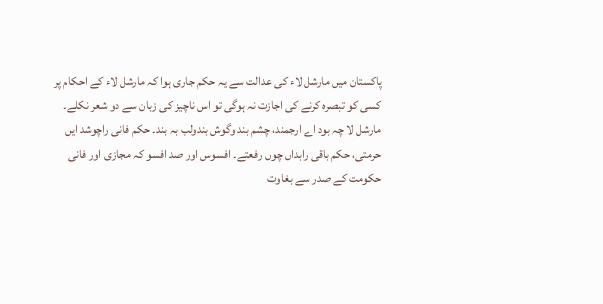پاکستان میں مارشل لاء کی عدالت سے یہ حکم جاری ہوا کہ مارشل لاء کے احکام پر کسی کو تبصرہ کرنے کی اجازت نہ ہوگی تو اس ناچیز کی زبان سے دو شعر نکلے۔ مارشل لا چہ بود اے ارجمند، چشم بند وگوش بندولب بہ بند۔ حکم فانی راچوشد ایں حرمتی، حکم باقی رابداں چوں رفعتے۔ افسوس اور صد افسو کہ مجازی اور فانی حکومت کے صدر سے بغاوت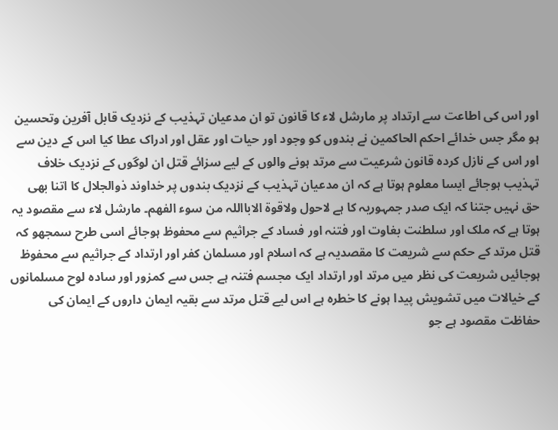اور اس کی اطاعت سے ارتداد پر مارشل لاء کا قانون تو ان مدعیان تہذیب کے نزدیک قابل آفرین وتحسین ہو مگر جس خدائے احکم الحاکمین نے بندوں کو وجود اور حیات اور عقل اور ادراک عطا کیا اس کے دین سے اور اس کے نازل کردہ قانون شرعیت سے مرتد ہونے والوں کے لیے سزائے قتل ان لوگوں کے نزدیک خلاف تہذیب ہوجائے ایسا معلوم ہوتا ہے کہ ان مدعیان تہذیب کے نزدیک بندوں پر خداوند ذوالجلال کا اتنا بھی حق نہیں جتنا کہ ایک صدر جمہوریہ کا ہے لاحول ولاقوۃ الابااللہ من سوء الفھم۔ مارشل لاء سے مقصود یہ ہوتا ہے کہ ملک اور سلطنت بغاوت اور فتنہ اور فساد کے جراثیم سے محفوظ ہوجائے اسی طرح سمجھو کہ قتل مرتد کے حکم سے شریعت کا مقصدیہ ہے کہ اسلام اور مسلمان کفر اور ارتداد کے جراثیم سے محفوظ ہوجائیں شریعت کی نظر میں مرتد اور ارتداد ایک مجسم فتنہ ہے جس سے کمزور اور سادہ لوح مسلمانوں کے خیالات میں تشویش پیدا ہونے کا خطرہ ہے اس لیے قتل مرتد سے بقیہ ایمان داروں کے ایمان کی حفاظت مقصود ہے جو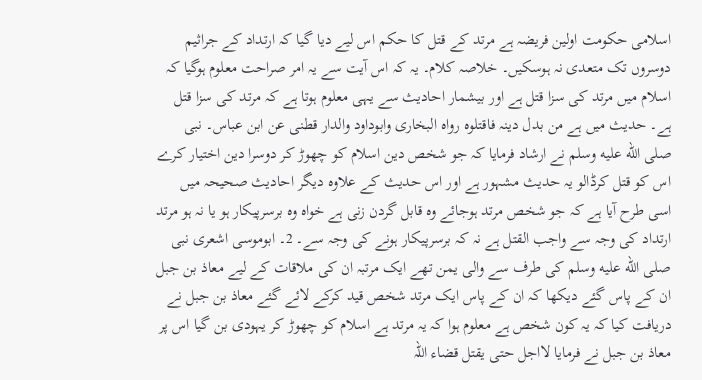اسلامی حکومت اولین فریضہ ہے مرتد کے قتل کا حکم اس لیے دیا گیا کہ ارتداد کے جراثیم دوسروں تک متعدی نہ ہوسکیں۔ خلاصہ کلام۔ یہ کہ اس آیت سے یہ امر صراحت معلوم ہوگیا کہ اسلام میں مرتد کی سزا قتل ہے اور بیشمار احادیث سے یہی معلوم ہوتا ہے کہ مرتد کی سزا قتل ہے۔ حدیث میں ہے من بدل دینہ فاقتلوہ رواہ البخاری وابوداود والدار قطنی عن ابن عباس۔ نبی صلى الله عليه وسلم نے ارشاد فرمایا کہ جو شخص دین اسلام کو چھوڑ کر دوسرا دین اختیار کرے اس کو قتل کرڈالو یہ حدیث مشہور ہے اور اس حدیث کے علاوہ دیگر احادیث صحیحہ میں اسی طرح آیا ہے کہ جو شخص مرتد ہوجائے وہ قابل گردن زنی ہے خواہ وہ برسرپیکار ہو یا نہ ہو مرتد ارتداد کی وجہ سے واجب القتل ہے نہ کہ برسرپیکار ہونے کی وجہ سے۔ 2۔ ابوموسی اشعری نبی صلى الله عليه وسلم کی طرف سے والی یمن تھے ایک مرتبہ ان کی ملاقات کے لیے معاذ بن جبل ان کے پاس گئے دیکھا کہ ان کے پاس ایک مرتد شخص قید کرکے لائے گئے معاذ بن جبل نے دریافت کیا کہ یہ کون شخص ہے معلوم ہوا کہ یہ مرتد ہے اسلام کو چھوڑ کر یہودی بن گیا اس پر معاذ بن جبل نے فرمایا لااجل حتی یقتل قضاء اللہ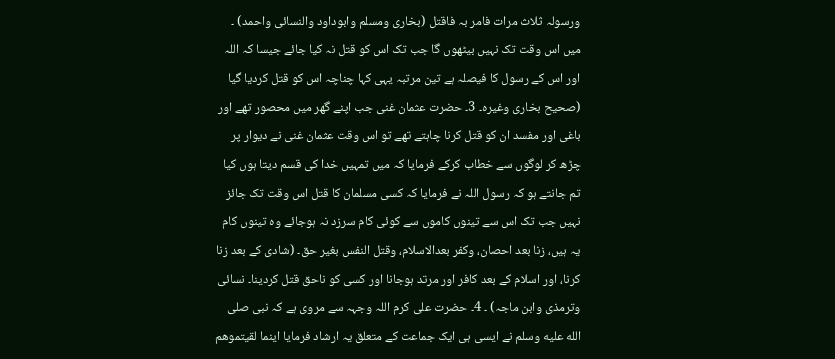ورسولہ ثلاث مرات فامر بہ فاقتل (بخاری ومسلم وابوداود والنسائی واحمد) ۔ میں اس وقت تک نہیں بیٹھوں گا جب تک اس کو قتل نہ کیا جائے جیسا کہ اللہ اور اس کے رسول کا فیصلہ ہے تین مرتبہ یہی کہا چناچہ اس کو قتل کردیا گیا (صحیح بخاری وغیرہ۔ 3۔ حضرت عثمان غنی جب اپنے گھر میں محصور تھے اور باغی اور مفسد ان کو قتل کرنا چاہتے تھے تو اس وقت عثمان غنی نے دیوار پر چڑھ کر لوگوں سے خطاب کرکے فرمایا کہ میں تمہیں خدا کی قسم دیتا ہوں کیا تم جانتے ہو کہ رسول اللہ نے فرمایا کہ کسی مسلمان کا قتل اس وقت تک جائز نہیں جب تک اس سے تینوں کاموں سے کوئی کام سرزد نہ ہوجائے وہ تینوں کام یہ ہیں، زنا بعد احصان، وکفر بعدالاسلام، وقتل النفس بغیر حق۔ (شادی کے بعد زنا کرنا، اور اسلام کے بعد کافر اور مرتد ہوجانا اور کسی کو ناحق قتل کردینا۔ نسائی وترمذی وابن ماجہ) ۔ 4۔ حضرت علی کرم اللہ وجہہ سے مروی ہے کہ نبی صلى الله عليه وسلم نے ایسی ہی ایک جماعت کے متعلق یہ ارشاد فرمایا اینما لقیتموھم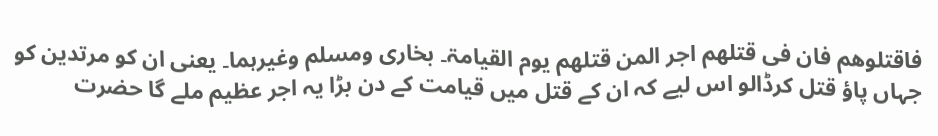فاقتلوھم فان فی قتلھم اجر المن قتلھم یوم القیامۃ۔ بخاری ومسلم وغیرہما۔ یعنی ان کو مرتدین کو جہاں پاؤ قتل کرڈالو اس لیے کہ ان کے قتل میں قیامت کے دن بڑا یہ اجر عظیم ملے گا حضرت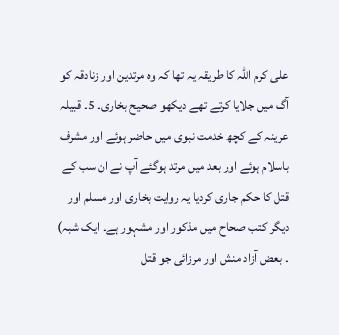علی کرم اللہ کا طریقہ یہ تھا کہ وہ مرتدین اور زنادقہ کو آگ میں جلایا کرتے تھے دیکھو صحیح بخاری۔ 5۔ قبیلہ عرینہ کے کچھ خدمت نبوی میں حاضر ہوئے اور مشرف باسلام ہوئے اور بعد میں مرتد ہوگئے آپ نے ان سب کے قتل کا حکم جاری کردیا یہ روایت بخاری اور مسلم اور دیگر کتب صحاح میں مذکور اور مشہور ہے۔ ایک شبہ) ۔ بعض آزاد منش اور مرزائی جو قتل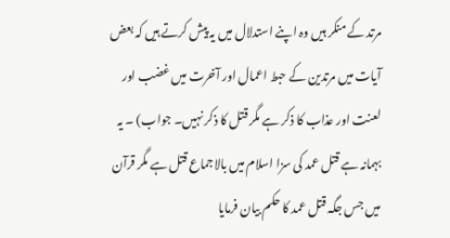مرتد کے منکر ہیں وہ اپنے استدلال میں یہ پیش کرتے ہیں کہ بعض آیات میں مرتدین کے حبط اعمال اور آخرت میں غضب اور لعنت اور عذاب کا ذکر ہے مگر قتل کا ذکر نہیں۔ جواب) ۔ یہ بہمانہ ہے قتل عمد کی سزا اسلام میں بالاجماع قتل ہے مگر قرآن میں جس جگہ قتل عمد کا حکم بیان فرمایا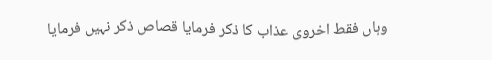وہاں فقط اخروی عذاب کا ذکر فرمایا قصاص ذکر نہیں فرمایا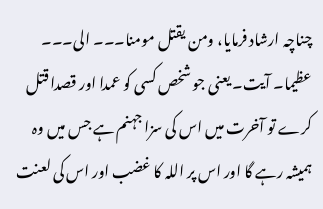چناچہ ارشاد فرمایا، ومن یقتل مومنا۔۔۔ الی۔۔۔ عظیما۔ آیت۔ یعنی جو شخص کسی کو عمدا اور قصدا قتل کرے تو آخرت میں اس کی سزا جہنم ہے جس میں وہ ہمیشہ رہے گا اور اس پر اللہ کا غضب اور اس کی لعنت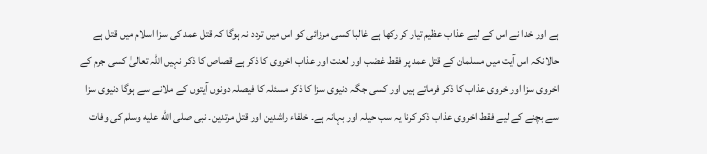ہے اور خدا نے اس کے لیے عذاب عظیم تیار کر رکھا ہے غالبا کسی مرزائی کو اس میں تردد نہ ہوگا کہ قتل عمد کی سزا اسلام میں قتل ہے حالانکہ اس آیت میں مسلمان کے قتل عمد پر فقط غضب اور لعنت اور عذاب اخروی کا ذکر ہے قصاص کا ذکر نہیں اللہ تعالیٰ کسی جرم کے اخروی سزا اور خروی عذاب کا ذکر فرماتے ہیں اور کسی جگہ دنیوی سزا کا ذکر مسئلہ کا فیصلہ دونوں آیتوں کے ملانے سے ہوگا دنیوی سزا سے بچنے کے لیے فقط اخروی عذاب ذکر کرنا یہ سب حیلہ اور بہانہ ہے۔ خلفاء راشدین اور قتل مرتدین۔ نبی صلى الله عليه وسلم کی وفات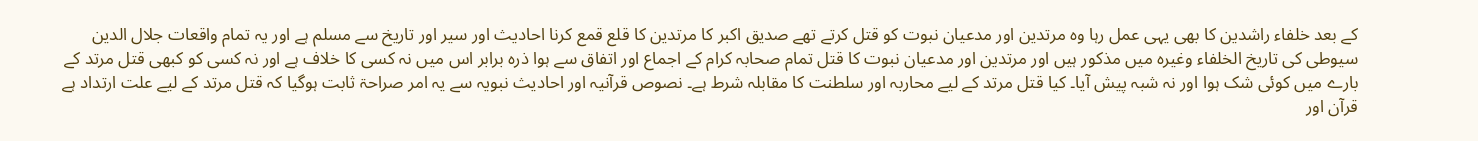کے بعد خلفاء راشدین کا بھی یہی عمل رہا وہ مرتدین اور مدعیان نبوت کو قتل کرتے تھے صدیق اکبر کا مرتدین کا قلع قمع کرنا احادیث اور سیر اور تاریخ سے مسلم ہے اور یہ تمام واقعات جلال الدین سیوطی کی تاریخ الخلفاء وغیرہ میں مذکور ہیں اور مرتدین اور مدعیان نبوت کا قتل تمام صحابہ کرام کے اجماع اور اتفاق سے ہوا ذرہ برابر اس میں نہ کسی کا خلاف ہے اور نہ کسی کو کبھی قتل مرتد کے بارے میں کوئی شک ہوا اور نہ شبہ پیش آیا۔ کیا قتل مرتد کے لیے محاربہ اور سلطنت کا مقابلہ شرط ہے۔ نصوص قرآنیہ اور احادیث نبویہ سے یہ امر صراحۃ ثابت ہوگیا کہ قتل مرتد کے لیے علت ارتداد ہے قرآن اور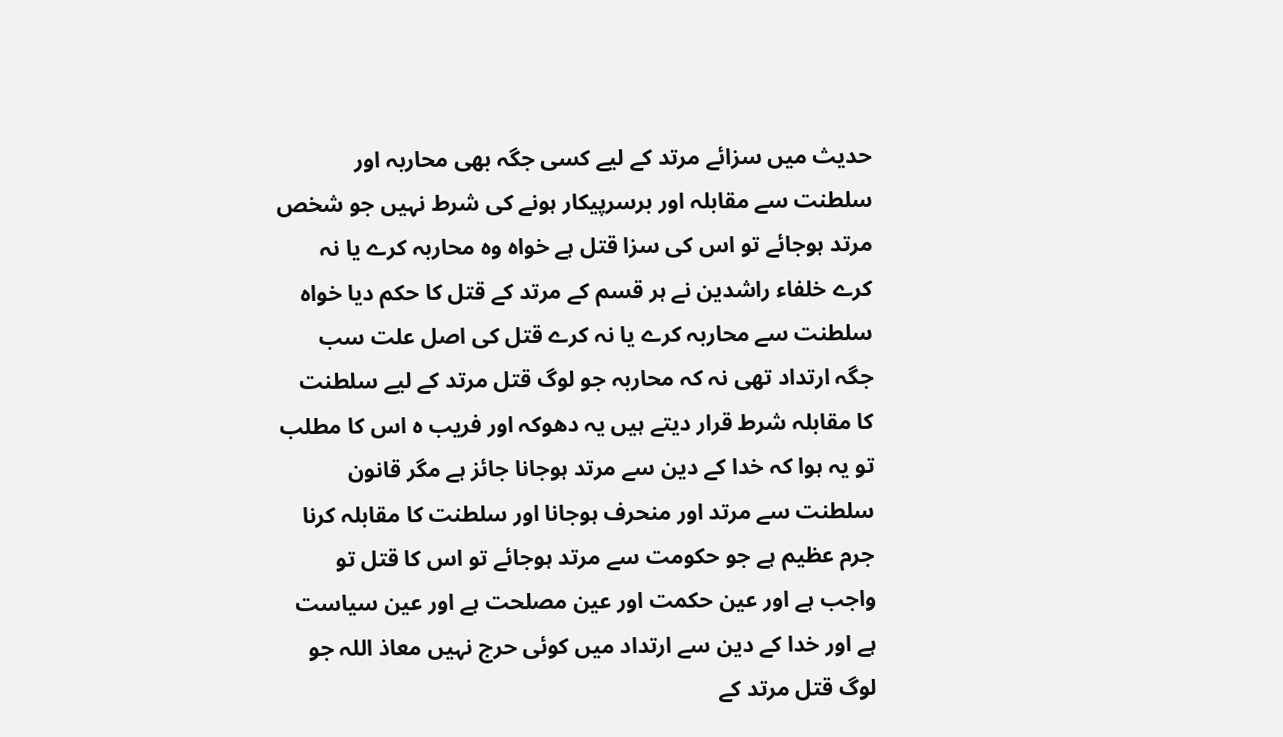حدیث میں سزائے مرتد کے لیے کسی جگہ بھی محاربہ اور سلطنت سے مقابلہ اور برسرپیکار ہونے کی شرط نہیں جو شخص مرتد ہوجائے تو اس کی سزا قتل ہے خواہ وہ محاربہ کرے یا نہ کرے خلفاء راشدین نے ہر قسم کے مرتد کے قتل کا حکم دیا خواہ سلطنت سے محاربہ کرے یا نہ کرے قتل کی اصل علت سب جگہ ارتداد تھی نہ کہ محاربہ جو لوگ قتل مرتد کے لیے سلطنت کا مقابلہ شرط قرار دیتے ہیں یہ دھوکہ اور فریب ہ اس کا مطلب تو یہ ہوا کہ خدا کے دین سے مرتد ہوجانا جائز ہے مگر قانون سلطنت سے مرتد اور منحرف ہوجانا اور سلطنت کا مقابلہ کرنا جرم عظیم ہے جو حکومت سے مرتد ہوجائے تو اس کا قتل تو واجب ہے اور عین حکمت اور عین مصلحت ہے اور عین سیاست ہے اور خدا کے دین سے ارتداد میں کوئی حرج نہیں معاذ اللہ جو لوگ قتل مرتد کے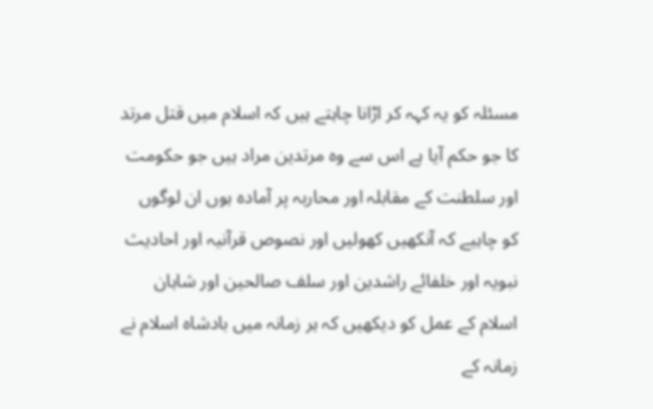مسئلہ کو یہ کہہ کر اڑانا چاہتے ہیں کہ اسلام میں قتل مرتد کا جو حکم آیا ہے اس سے وہ مرتدین مراد ہیں جو حکومت اور سلطنت کے مقابلہ اور محاربہ پر آمادہ ہوں ان لوگوں کو چاہیے کہ آنکھیں کھولیں اور نصوص قرآنیہ اور احادیث نبویہ اور خلفائے راشدین اور سلف صالحین اور شاہان اسلام کے عمل کو دیکھیں کہ ہر زمانہ میں بادشاہ اسلام نے زمانہ کے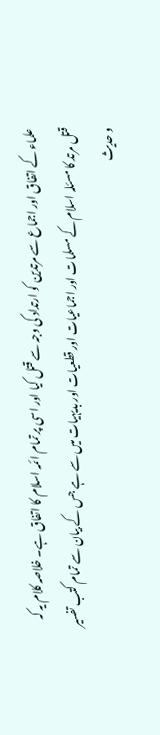علماء کے اتفاق اور اجماع سے مرتدین کو ارتداد کی وجہ سے قتل کیا اور اسی پر تمام ائمہ اسلام کا اتفاق ہے۔ خلاصہ کلام یہ کہ قتل مرتد کا مسئلہ اسلام کے مسلمات اور اجماعیات اور قطعیات اور بدیہیات میں سے ہے جس کے بیان سے تمام کتب تفسیر و حدیث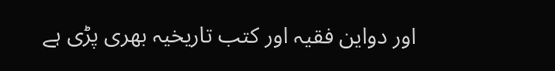اور دواین فقیہ اور کتب تاریخیہ بھری پڑی ہے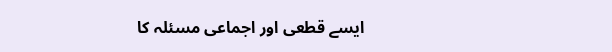ایسے قطعی اور اجماعی مسئلہ کا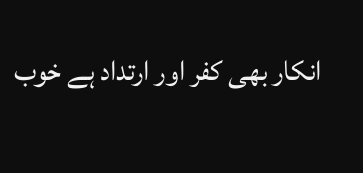انکار بھی کفر اور ارتداد ہے خوب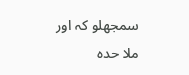سمجھلو کہ اور ملا حدہ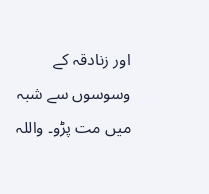اور زنادقہ کے وسوسوں سے شبہ میں مت پڑو۔ واللہ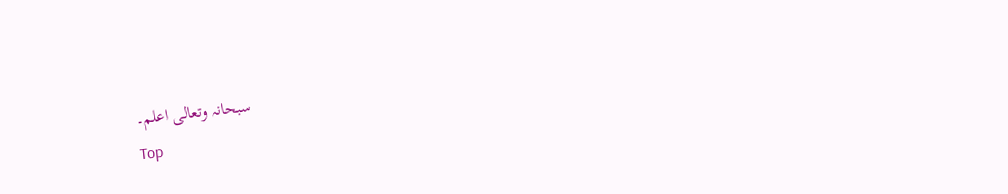سبحانہ وتعالی اعلم۔
Top